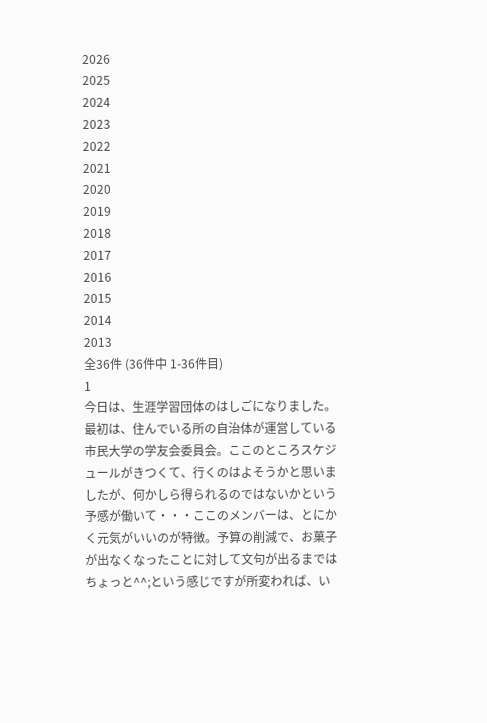2026
2025
2024
2023
2022
2021
2020
2019
2018
2017
2016
2015
2014
2013
全36件 (36件中 1-36件目)
1
今日は、生涯学習団体のはしごになりました。最初は、住んでいる所の自治体が運営している市民大学の学友会委員会。ここのところスケジュールがきつくて、行くのはよそうかと思いましたが、何かしら得られるのではないかという予感が働いて・・・ここのメンバーは、とにかく元気がいいのが特徴。予算の削減で、お菓子が出なくなったことに対して文句が出るまではちょっと^^;という感じですが所変われば、い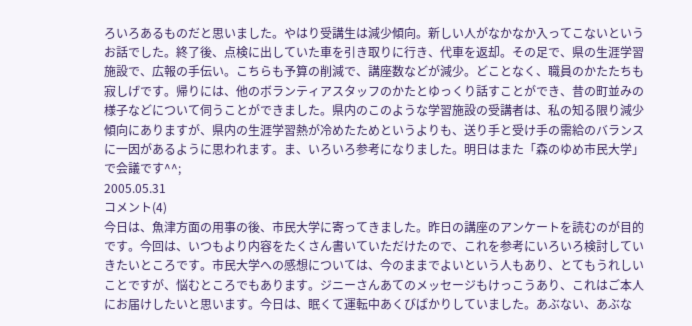ろいろあるものだと思いました。やはり受講生は減少傾向。新しい人がなかなか入ってこないというお話でした。終了後、点検に出していた車を引き取りに行き、代車を返却。その足で、県の生涯学習施設で、広報の手伝い。こちらも予算の削減で、講座数などが減少。どことなく、職員のかたたちも寂しげです。帰りには、他のボランティアスタッフのかたとゆっくり話すことができ、昔の町並みの様子などについて伺うことができました。県内のこのような学習施設の受講者は、私の知る限り減少傾向にありますが、県内の生涯学習熱が冷めたためというよりも、送り手と受け手の需給のバランスに一因があるように思われます。ま、いろいろ参考になりました。明日はまた「森のゆめ市民大学」で会議です^^;
2005.05.31
コメント(4)
今日は、魚津方面の用事の後、市民大学に寄ってきました。昨日の講座のアンケートを読むのが目的です。今回は、いつもより内容をたくさん書いていただけたので、これを参考にいろいろ検討していきたいところです。市民大学への感想については、今のままでよいという人もあり、とてもうれしいことですが、悩むところでもあります。ジニーさんあてのメッセージもけっこうあり、これはご本人にお届けしたいと思います。今日は、眠くて運転中あくびばかりしていました。あぶない、あぶな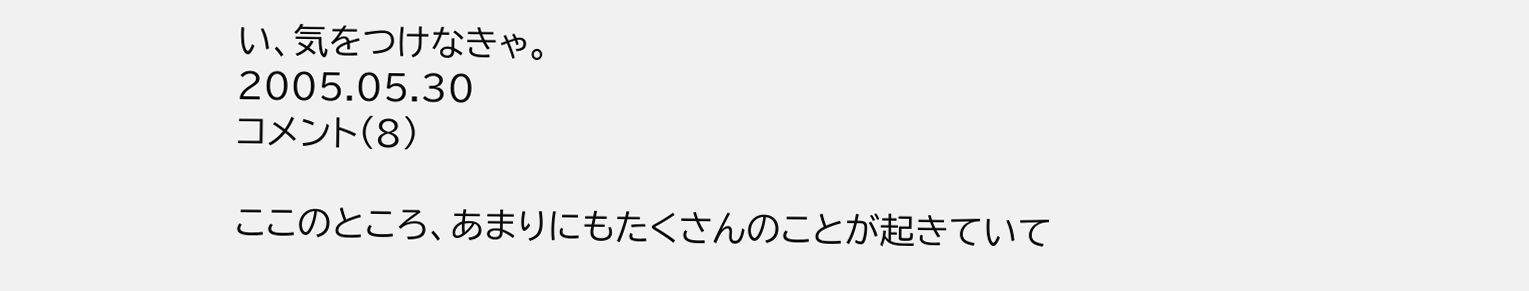い、気をつけなきゃ。
2005.05.30
コメント(8)

ここのところ、あまりにもたくさんのことが起きていて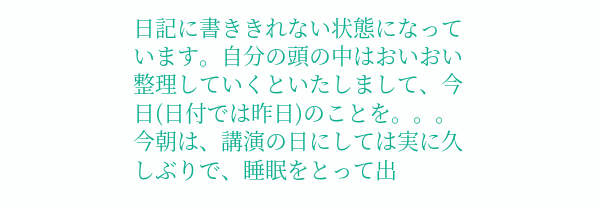日記に書ききれない状態になっています。自分の頭の中はおいおい整理していくといたしまして、今日(日付では昨日)のことを。。。今朝は、講演の日にしては実に久しぶりで、睡眠をとって出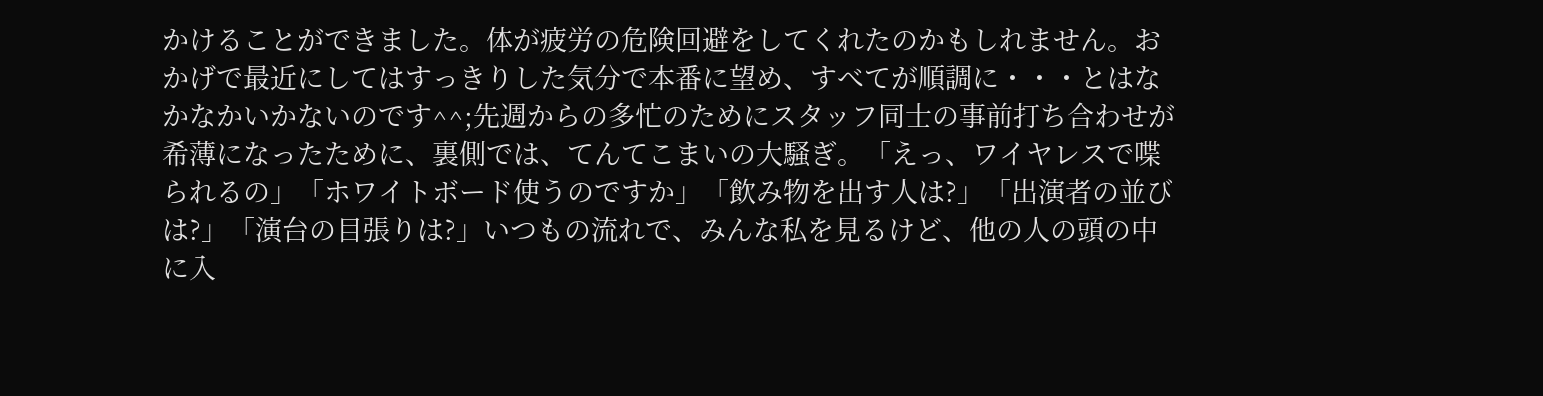かけることができました。体が疲労の危険回避をしてくれたのかもしれません。おかげで最近にしてはすっきりした気分で本番に望め、すべてが順調に・・・とはなかなかいかないのです^^;先週からの多忙のためにスタッフ同士の事前打ち合わせが希薄になったために、裏側では、てんてこまいの大騒ぎ。「えっ、ワイヤレスで喋られるの」「ホワイトボード使うのですか」「飲み物を出す人は?」「出演者の並びは?」「演台の目張りは?」いつもの流れで、みんな私を見るけど、他の人の頭の中に入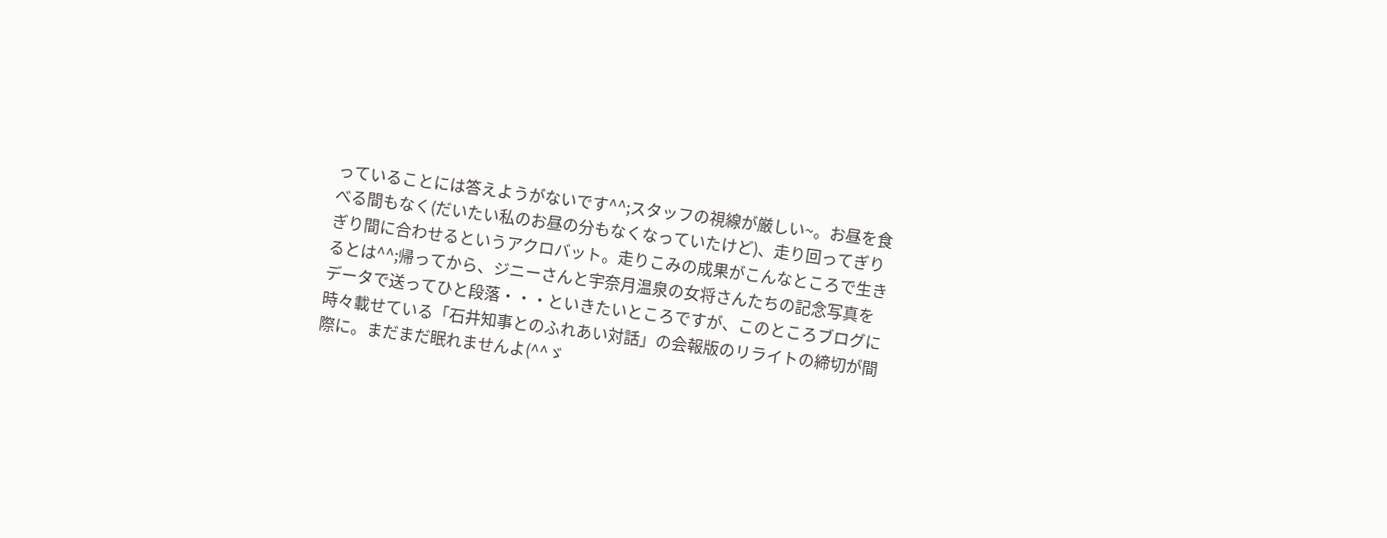っていることには答えようがないです^^;スタッフの視線が厳しい~。お昼を食べる間もなく(だいたい私のお昼の分もなくなっていたけど)、走り回ってぎりぎり間に合わせるというアクロバット。走りこみの成果がこんなところで生きるとは^^;帰ってから、ジニーさんと宇奈月温泉の女将さんたちの記念写真をデータで送ってひと段落・・・といきたいところですが、このところブログに時々載せている「石井知事とのふれあい対話」の会報版のリライトの締切が間際に。まだまだ眠れませんよ(^^ゞ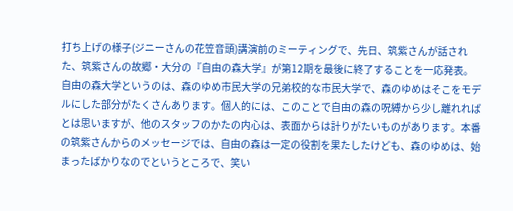打ち上げの様子(ジニーさんの花笠音頭)講演前のミーティングで、先日、筑紫さんが話された、筑紫さんの故郷・大分の『自由の森大学』が第12期を最後に終了することを一応発表。自由の森大学というのは、森のゆめ市民大学の兄弟校的な市民大学で、森のゆめはそこをモデルにした部分がたくさんあります。個人的には、このことで自由の森の呪縛から少し離れればとは思いますが、他のスタッフのかたの内心は、表面からは計りがたいものがあります。本番の筑紫さんからのメッセージでは、自由の森は一定の役割を果たしたけども、森のゆめは、始まったばかりなのでというところで、笑い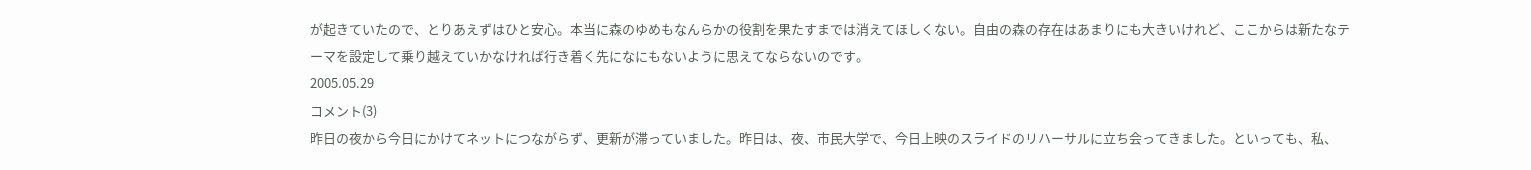が起きていたので、とりあえずはひと安心。本当に森のゆめもなんらかの役割を果たすまでは消えてほしくない。自由の森の存在はあまりにも大きいけれど、ここからは新たなテーマを設定して乗り越えていかなければ行き着く先になにもないように思えてならないのです。
2005.05.29
コメント(3)
昨日の夜から今日にかけてネットにつながらず、更新が滞っていました。昨日は、夜、市民大学で、今日上映のスライドのリハーサルに立ち会ってきました。といっても、私、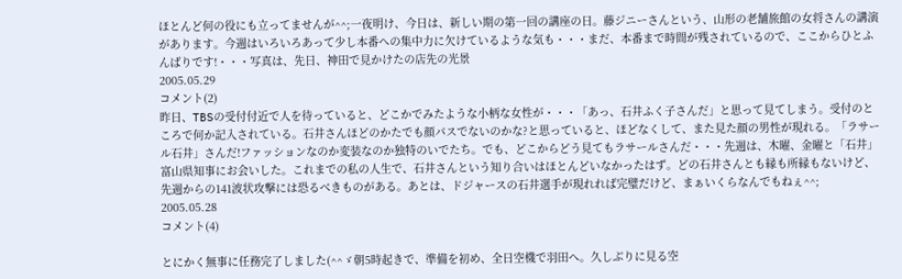ほとんど何の役にも立ってませんが^^;一夜明け、今日は、新しい期の第一回の講座の日。藤ジニーさんという、山形の老舗旅館の女将さんの講演があります。今週はいろいろあって少し本番への集中力に欠けているような気も・・・まだ、本番まで時間が残されているので、ここからひとふんばりです!・・・写真は、先日、神田で見かけたの店先の光景
2005.05.29
コメント(2)
昨日、TBSの受付付近で人を待っていると、どこかでみたような小柄な女性が・・・「あっ、石井ふく子さんだ」と思って見てしまう。受付のところで何か記入されている。石井さんほどのかたでも顔パスでないのかな?と思っていると、ほどなくして、また見た顔の男性が現れる。「ラサール石井」さんだ!ファッションなのか変装なのか独特のいでたち。でも、どこからどう見てもラサールさんだ・・・先週は、木曜、金曜と「石井」富山県知事にお会いした。これまでの私の人生で、石井さんという知り合いはほとんどいなかったはず。どの石井さんとも縁も所縁もないけど、先週からの141波状攻撃には恐るべきものがある。あとは、ドジャースの石井選手が現れれば完璧だけど、まぁいくらなんでもねぇ^^;
2005.05.28
コメント(4)

とにかく無事に任務完了しました(^^ゞ朝5時起きで、準備を初め、全日空機で羽田へ。久しぶりに見る空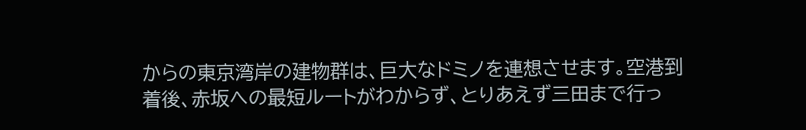からの東京湾岸の建物群は、巨大なドミノを連想させます。空港到着後、赤坂への最短ルートがわからず、とりあえず三田まで行っ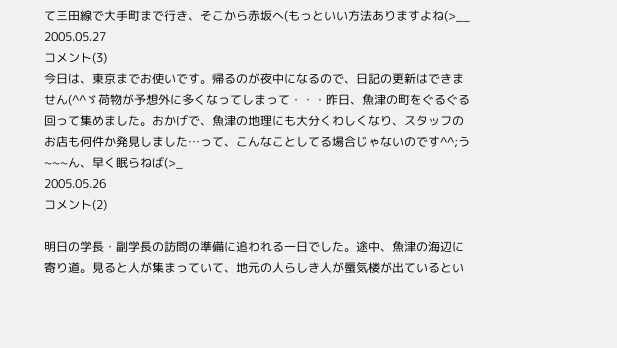て三田線で大手町まで行き、そこから赤坂へ(もっといい方法ありますよね(>__
2005.05.27
コメント(3)
今日は、東京までお使いです。帰るのが夜中になるので、日記の更新はできません(^^ゞ荷物が予想外に多くなってしまって・・・昨日、魚津の町をぐるぐる回って集めました。おかげで、魚津の地理にも大分くわしくなり、スタッフのお店も何件か発見しました…って、こんなことしてる場合じゃないのです^^;う~~~ん、早く眠らねば(>_
2005.05.26
コメント(2)

明日の学長・副学長の訪問の準備に追われる一日でした。途中、魚津の海辺に寄り道。見ると人が集まっていて、地元の人らしき人が蜃気楼が出ているとい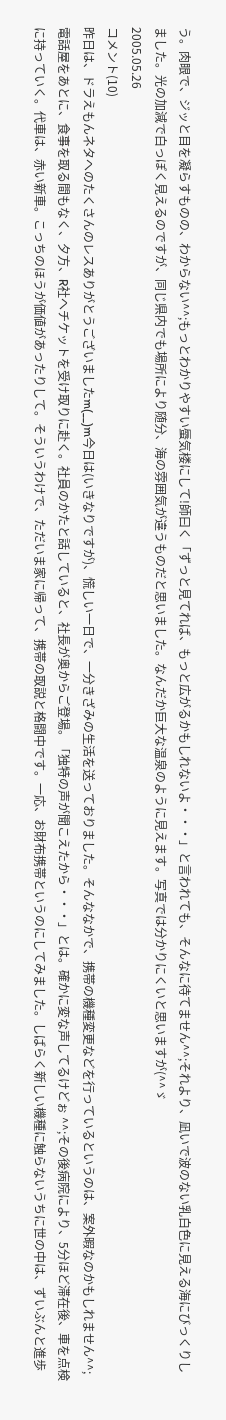う。肉眼で、ジッと目を凝らすものの、わからない^^;もっとわかりやすい蜃気楼にして!師曰く「ずっと見てれば、もっと広がるかもしれないよ・・・」と言われても、そんなに待てません^^;それより、凪いで波のない乳白色に見える海にびっくりしました。光の加減で白っぽく見えるのですが、同じ県内でも場所により随分、海の雰囲気が違うものだと思いました。なんだか巨大な温泉のように見えます。写真では分かりにくいと思いますが(^^ゞ
2005.05.26
コメント(10)
昨日は、ドラえもんネタへのたくさんのレスありがとうございましたm(__)m今日は(いきなりですが)、慌しい一日で、一分きざみの生活を送っておりました。そんななかで、携帯の機種変更などを行っているというのは、案外暇なのかもしれません^^;電話屋をあとに、食事を取る間もなく、夕方、R社へチケットを受け取りに赴く。社員のかたと話していると、社長が奥からご登場。「独特の声が聞こえたから・・・」とは。確かに変な声してるけどぉ ^^;その後病院により、5分ほど滞在後、車を点検に持っていく。代車は、赤い新車。こっちのほうが価値があったりして。そういうわけで、ただいま家に帰って、携帯の取説と格闘中です。一応、お財布携帯というのにしてみました。しばらく新しい機種に触らないうちに世の中は、ずいぶんと進歩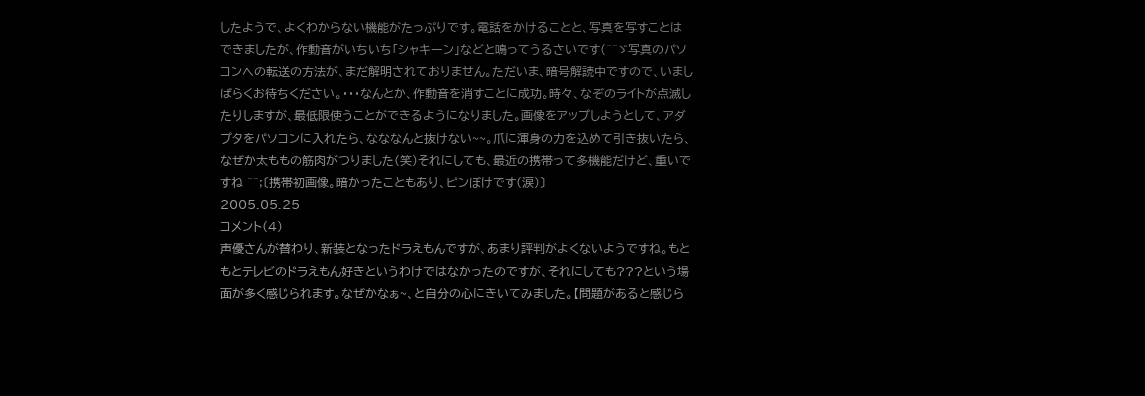したようで、よくわからない機能がたっぷりです。電話をかけることと、写真を写すことはできましたが、作動音がいちいち「シャキーン」などと鳴ってうるさいです(^^ゞ写真のパソコンへの転送の方法が、まだ解明されておりません。ただいま、暗号解読中ですので、いましばらくお待ちください。・・・なんとか、作動音を消すことに成功。時々、なぞのライトが点滅したりしますが、最低限使うことができるようになりました。画像をアップしようとして、アダプタをパソコンに入れたら、なななんと抜けない~~。爪に渾身の力を込めて引き抜いたら、なぜか太ももの筋肉がつりました(笑)それにしても、最近の携帯って多機能だけど、重いですね ^^;〔携帯初画像。暗かったこともあり、ピンぼけです(涙)〕
2005.05.25
コメント(4)
声優さんが替わり、新装となったドラえもんですが、あまり評判がよくないようですね。もともとテレビのドラえもん好きというわけではなかったのですが、それにしても???という場面が多く感じられます。なぜかなぁ~、と自分の心にきいてみました。【問題があると感じら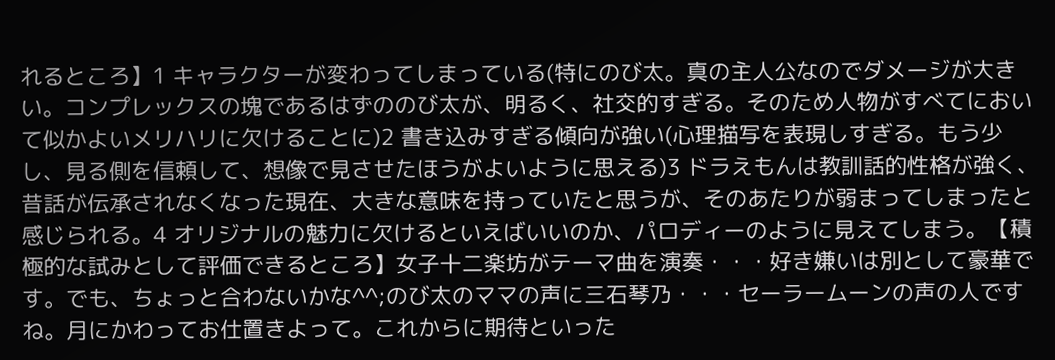れるところ】1 キャラクターが変わってしまっている(特にのび太。真の主人公なのでダメージが大きい。コンプレックスの塊であるはずののび太が、明るく、社交的すぎる。そのため人物がすべてにおいて似かよいメリハリに欠けることに)2 書き込みすぎる傾向が強い(心理描写を表現しすぎる。もう少し、見る側を信頼して、想像で見させたほうがよいように思える)3 ドラえもんは教訓話的性格が強く、昔話が伝承されなくなった現在、大きな意味を持っていたと思うが、そのあたりが弱まってしまったと感じられる。4 オリジナルの魅力に欠けるといえばいいのか、パロディーのように見えてしまう。【積極的な試みとして評価できるところ】女子十二楽坊がテーマ曲を演奏・・・好き嫌いは別として豪華です。でも、ちょっと合わないかな^^;のび太のママの声に三石琴乃・・・セーラームーンの声の人ですね。月にかわってお仕置きよって。これからに期待といった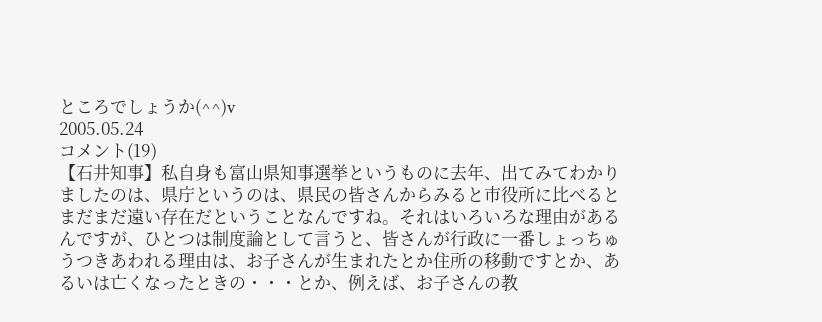ところでしょうか(^^)v
2005.05.24
コメント(19)
【石井知事】私自身も富山県知事選挙というものに去年、出てみてわかりましたのは、県庁というのは、県民の皆さんからみると市役所に比べるとまだまだ遠い存在だということなんですね。それはいろいろな理由があるんですが、ひとつは制度論として言うと、皆さんが行政に一番しょっちゅうつきあわれる理由は、お子さんが生まれたとか住所の移動ですとか、あるいは亡くなったときの・・・とか、例えば、お子さんの教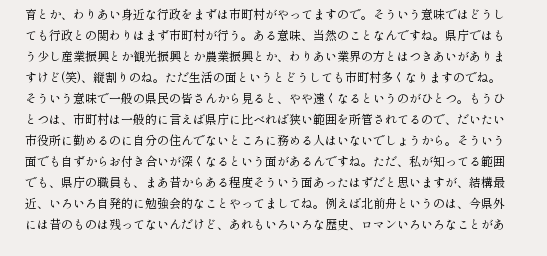育とか、わりあい身近な行政をまずは市町村がやってますので。そういう意味ではどうしても行政との関わりはまず市町村が行う。ある意味、当然のことなんですね。県庁ではもう少し産業振興とか観光振興とか農業振興とか、わりあい業界の方とはつきあいがありますけど(笑)、縦割りのね。ただ生活の面というとどうしても市町村多くなりますのでね。そういう意味で一般の県民の皆さんから見ると、やや遠くなるというのがひとつ。もうひとつは、市町村は一般的に言えば県庁に比べれば狭い範囲を所管されてるので、だいたい市役所に勤めるのに自分の住んでないところに務める人はいないでしょうから。そういう面でも自ずからお付き合いが深くなるという面があるんですね。ただ、私が知ってる範囲でも、県庁の職員も、まあ昔からある程度そういう面あったはずだと思いますが、結構最近、いろいろ自発的に勉強会的なことやってましてね。例えば北前舟というのは、今県外には昔のものは残ってないんだけど、あれもいろいろな歴史、ロマンいろいろなことがあ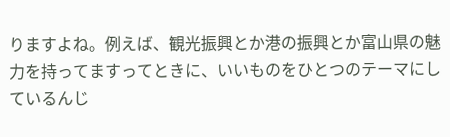りますよね。例えば、観光振興とか港の振興とか富山県の魅力を持ってますってときに、いいものをひとつのテーマにしているんじ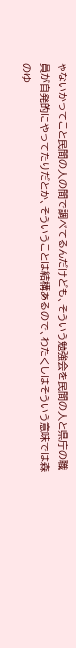ゃないかってこと民間の人の間で調べてるんだけども、そういう勉強会を民間の人と県庁の職員が自発的にやってたりだとか、そういうことは結構あるので、わたくしはそういう意味では森のゆ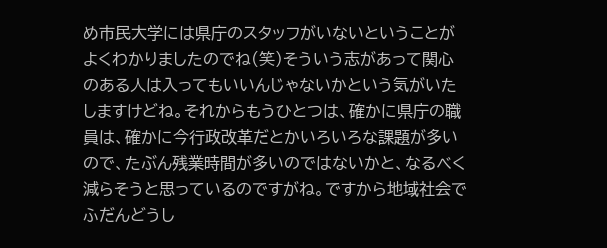め市民大学には県庁のスタッフがいないということがよくわかりましたのでね(笑)そういう志があって関心のある人は入ってもいいんじゃないかという気がいたしますけどね。それからもうひとつは、確かに県庁の職員は、確かに今行政改革だとかいろいろな課題が多いので、たぶん残業時間が多いのではないかと、なるべく減らそうと思っているのですがね。ですから地域社会でふだんどうし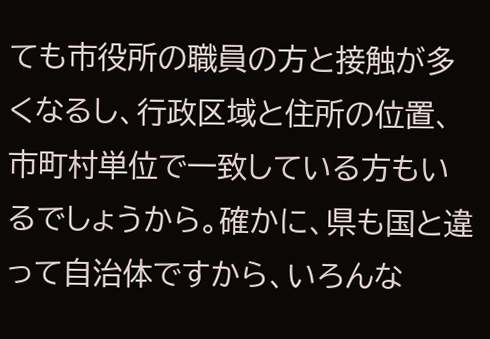ても市役所の職員の方と接触が多くなるし、行政区域と住所の位置、市町村単位で一致している方もいるでしょうから。確かに、県も国と違って自治体ですから、いろんな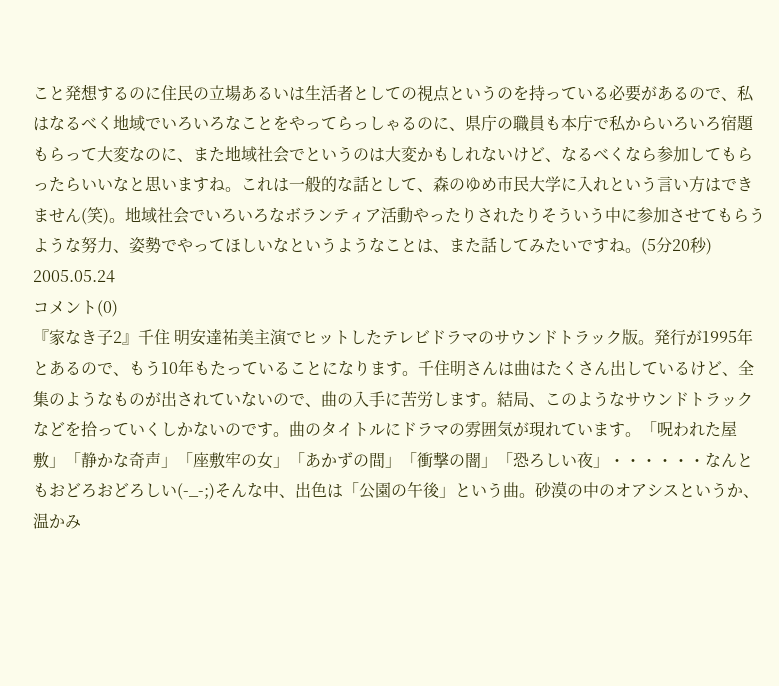こと発想するのに住民の立場あるいは生活者としての視点というのを持っている必要があるので、私はなるべく地域でいろいろなことをやってらっしゃるのに、県庁の職員も本庁で私からいろいろ宿題もらって大変なのに、また地域社会でというのは大変かもしれないけど、なるべくなら参加してもらったらいいなと思いますね。これは一般的な話として、森のゆめ市民大学に入れという言い方はできません(笑)。地域社会でいろいろなボランティア活動やったりされたりそういう中に参加させてもらうような努力、姿勢でやってほしいなというようなことは、また話してみたいですね。(5分20秒)
2005.05.24
コメント(0)
『家なき子2』千住 明安達祐美主演でヒットしたテレビドラマのサウンドトラック版。発行が1995年とあるので、もう10年もたっていることになります。千住明さんは曲はたくさん出しているけど、全集のようなものが出されていないので、曲の入手に苦労します。結局、このようなサウンドトラックなどを拾っていくしかないのです。曲のタイトルにドラマの雰囲気が現れています。「呪われた屋敷」「静かな奇声」「座敷牢の女」「あかずの間」「衝撃の闇」「恐ろしい夜」・・・・・・なんともおどろおどろしい(-_-;)そんな中、出色は「公園の午後」という曲。砂漠の中のオアシスというか、温かみ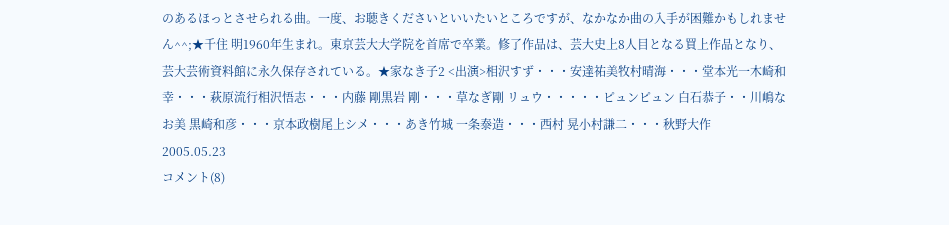のあるほっとさせられる曲。一度、お聴きくださいといいたいところですが、なかなか曲の入手が困難かもしれません^^;★千住 明1960年生まれ。東京芸大大学院を首席で卒業。修了作品は、芸大史上8人目となる買上作品となり、芸大芸術資料館に永久保存されている。★家なき子2 <出演>相沢すず・・・安達祐美牧村晴海・・・堂本光一木崎和幸・・・萩原流行相沢悟志・・・内藤 剛黒岩 剛・・・草なぎ剛 リュウ・・・・・ピュンピュン 白石恭子・・川嶋なお美 黒崎和彦・・・京本政樹尾上シメ・・・あき竹城 一条泰造・・・西村 晃小村謙二・・・秋野大作
2005.05.23
コメント(8)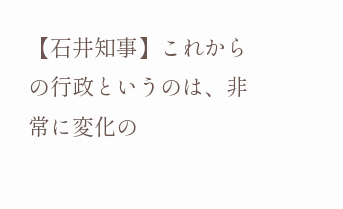【石井知事】これからの行政というのは、非常に変化の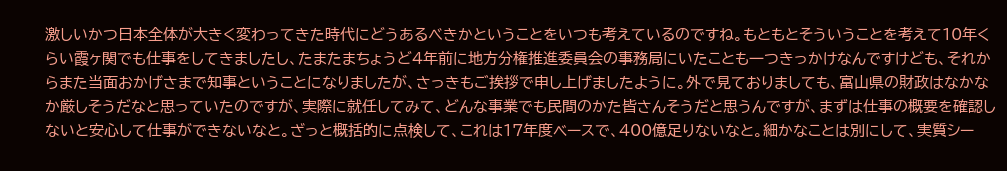激しいかつ日本全体が大きく変わってきた時代にどうあるべきかということをいつも考えているのですね。もともとそういうことを考えて10年くらい霞ヶ関でも仕事をしてきましたし、たまたまちょうど4年前に地方分権推進委員会の事務局にいたことも一つきっかけなんですけども、それからまた当面おかげさまで知事ということになりましたが、さっきもご挨拶で申し上げましたように。外で見ておりましても、富山県の財政はなかなか厳しそうだなと思っていたのですが、実際に就任してみて、どんな事業でも民間のかた皆さんそうだと思うんですが、まずは仕事の概要を確認しないと安心して仕事ができないなと。ざっと概括的に点検して、これは17年度ベースで、400億足りないなと。細かなことは別にして、実質シー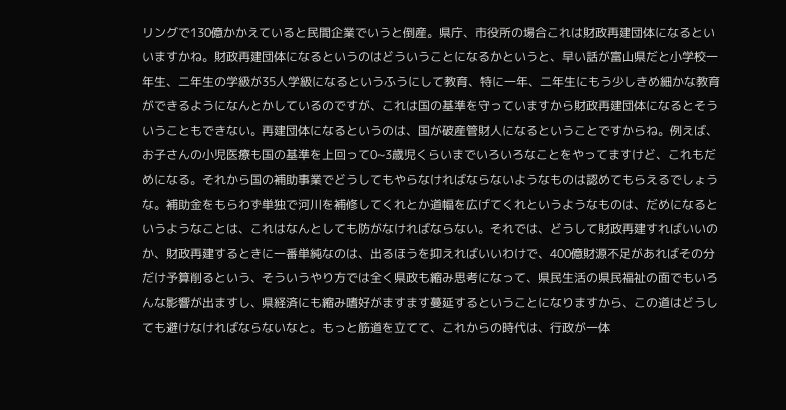リングで130億かかえていると民間企業でいうと倒産。県庁、市役所の場合これは財政再建団体になるといいますかね。財政再建団体になるというのはどういうことになるかというと、早い話が富山県だと小学校一年生、二年生の学級が35人学級になるというふうにして教育、特に一年、二年生にもう少しきめ細かな教育ができるようになんとかしているのですが、これは国の基準を守っていますから財政再建団体になるとそういうこともできない。再建団体になるというのは、国が破産管財人になるということですからね。例えば、お子さんの小児医療も国の基準を上回って0~3歳児くらいまでいろいろなことをやってますけど、これもだめになる。それから国の補助事業でどうしてもやらなければならないようなものは認めてもらえるでしょうな。補助金をもらわず単独で河川を補修してくれとか道幅を広げてくれというようなものは、だめになるというようなことは、これはなんとしても防がなければならない。それでは、どうして財政再建すればいいのか、財政再建するときに一番単純なのは、出るほうを抑えればいいわけで、400億財源不足があればその分だけ予算削るという、そういうやり方では全く県政も縮み思考になって、県民生活の県民福祉の面でもいろんな影響が出ますし、県経済にも縮み嗜好がますます蔓延するということになりますから、この道はどうしても避けなければならないなと。もっと筋道を立てて、これからの時代は、行政が一体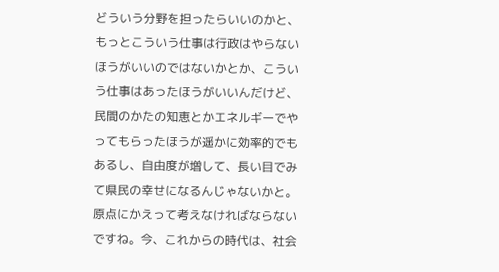どういう分野を担ったらいいのかと、もっとこういう仕事は行政はやらないほうがいいのではないかとか、こういう仕事はあったほうがいいんだけど、民間のかたの知恵とかエネルギーでやってもらったほうが遥かに効率的でもあるし、自由度が増して、長い目でみて県民の幸せになるんじゃないかと。原点にかえって考えなければならないですね。今、これからの時代は、社会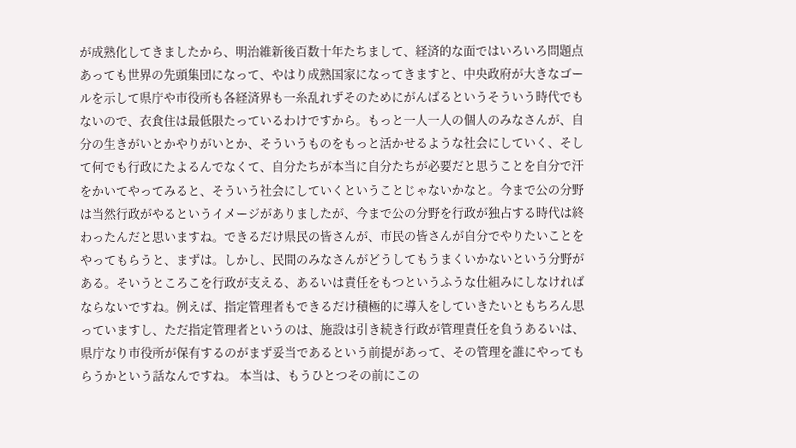が成熟化してきましたから、明治維新後百数十年たちまして、経済的な面ではいろいろ問題点あっても世界の先頭集団になって、やはり成熟国家になってきますと、中央政府が大きなゴールを示して県庁や市役所も各経済界も一糸乱れずそのためにがんばるというそういう時代でもないので、衣食住は最低限たっているわけですから。もっと一人一人の個人のみなさんが、自分の生きがいとかやりがいとか、そういうものをもっと活かせるような社会にしていく、そして何でも行政にたよるんでなくて、自分たちが本当に自分たちが必要だと思うことを自分で汗をかいてやってみると、そういう社会にしていくということじゃないかなと。今まで公の分野は当然行政がやるというイメージがありましたが、今まで公の分野を行政が独占する時代は終わったんだと思いますね。できるだけ県民の皆さんが、市民の皆さんが自分でやりたいことをやってもらうと、まずは。しかし、民間のみなさんがどうしてもうまくいかないという分野がある。そいうところこを行政が支える、あるいは責任をもつというふうな仕組みにしなければならないですね。例えば、指定管理者もできるだけ積極的に導入をしていきたいともちろん思っていますし、ただ指定管理者というのは、施設は引き続き行政が管理責任を負うあるいは、県庁なり市役所が保有するのがまず妥当であるという前提があって、その管理を誰にやってもらうかという話なんですね。 本当は、もうひとつその前にこの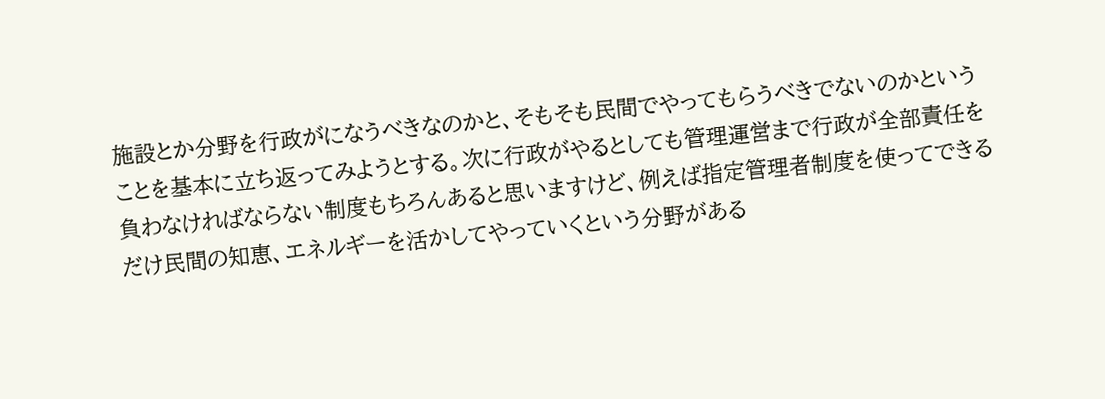施設とか分野を行政がになうべきなのかと、そもそも民間でやってもらうべきでないのかということを基本に立ち返ってみようとする。次に行政がやるとしても管理運営まで行政が全部責任を負わなければならない制度もちろんあると思いますけど、例えば指定管理者制度を使ってできるだけ民間の知恵、エネルギーを活かしてやっていくという分野がある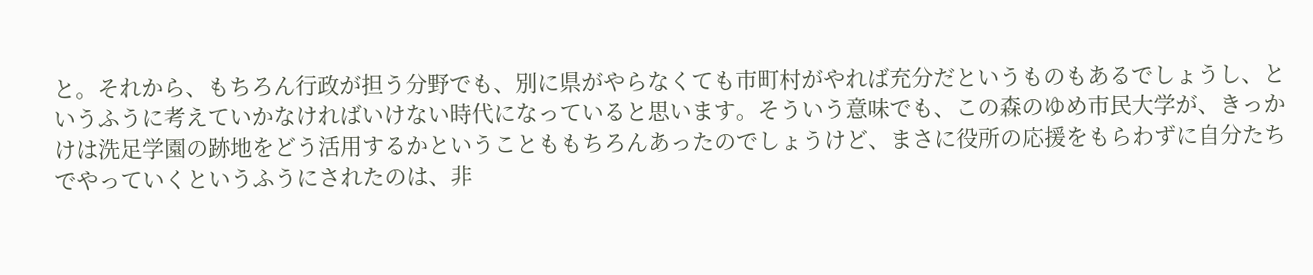と。それから、もちろん行政が担う分野でも、別に県がやらなくても市町村がやれば充分だというものもあるでしょうし、というふうに考えていかなければいけない時代になっていると思います。そういう意味でも、この森のゆめ市民大学が、きっかけは洗足学園の跡地をどう活用するかということももちろんあったのでしょうけど、まさに役所の応援をもらわずに自分たちでやっていくというふうにされたのは、非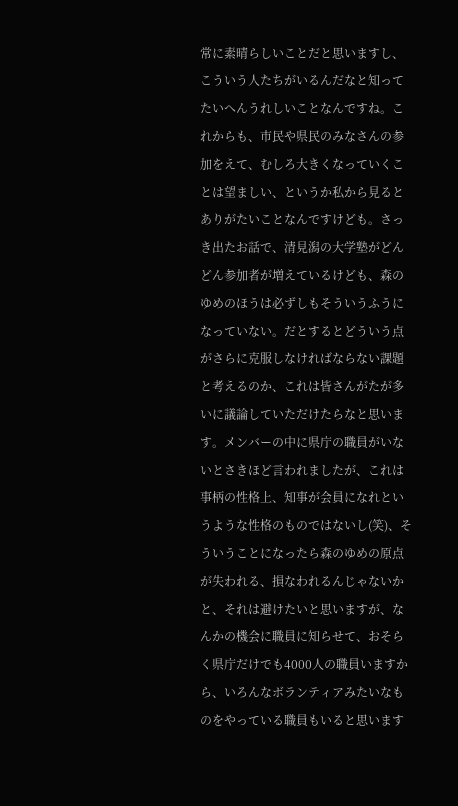常に素晴らしいことだと思いますし、こういう人たちがいるんだなと知ってたいへんうれしいことなんですね。これからも、市民や県民のみなさんの参加をえて、むしろ大きくなっていくことは望ましい、というか私から見るとありがたいことなんですけども。さっき出たお話で、清見潟の大学塾がどんどん参加者が増えているけども、森のゆめのほうは必ずしもそういうふうになっていない。だとするとどういう点がさらに克服しなければならない課題と考えるのか、これは皆さんがたが多いに議論していただけたらなと思います。メンバーの中に県庁の職員がいないとさきほど言われましたが、これは事柄の性格上、知事が会員になれというような性格のものではないし(笑)、そういうことになったら森のゆめの原点が失われる、損なわれるんじゃないかと、それは避けたいと思いますが、なんかの機会に職員に知らせて、おそらく県庁だけでも4000人の職員いますから、いろんなボランティアみたいなものをやっている職員もいると思います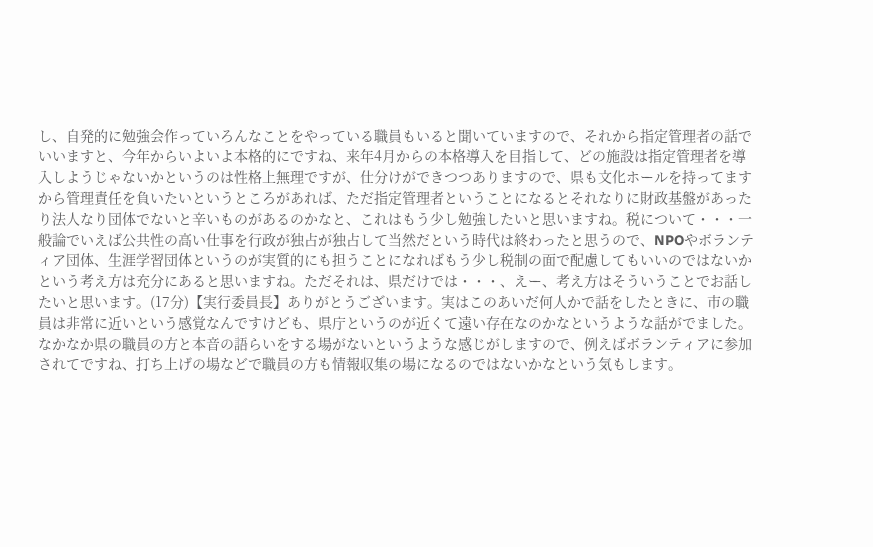し、自発的に勉強会作っていろんなことをやっている職員もいると聞いていますので、それから指定管理者の話でいいますと、今年からいよいよ本格的にですね、来年4月からの本格導入を目指して、どの施設は指定管理者を導入しようじゃないかというのは性格上無理ですが、仕分けができつつありますので、県も文化ホールを持ってますから管理責任を負いたいというところがあれば、ただ指定管理者ということになるとそれなりに財政基盤があったり法人なり団体でないと辛いものがあるのかなと、これはもう少し勉強したいと思いますね。税について・・・一般論でいえば公共性の高い仕事を行政が独占が独占して当然だという時代は終わったと思うので、NPOやボランティア団体、生涯学習団体というのが実質的にも担うことになればもう少し税制の面で配慮してもいいのではないかという考え方は充分にあると思いますね。ただそれは、県だけでは・・・、えー、考え方はそういうことでお話したいと思います。(17分)【実行委員長】ありがとうございます。実はこのあいだ何人かで話をしたときに、市の職員は非常に近いという感覚なんですけども、県庁というのが近くて遠い存在なのかなというような話がでました。なかなか県の職員の方と本音の語らいをする場がないというような感じがしますので、例えばボランティアに参加されてですね、打ち上げの場などで職員の方も情報収集の場になるのではないかなという気もします。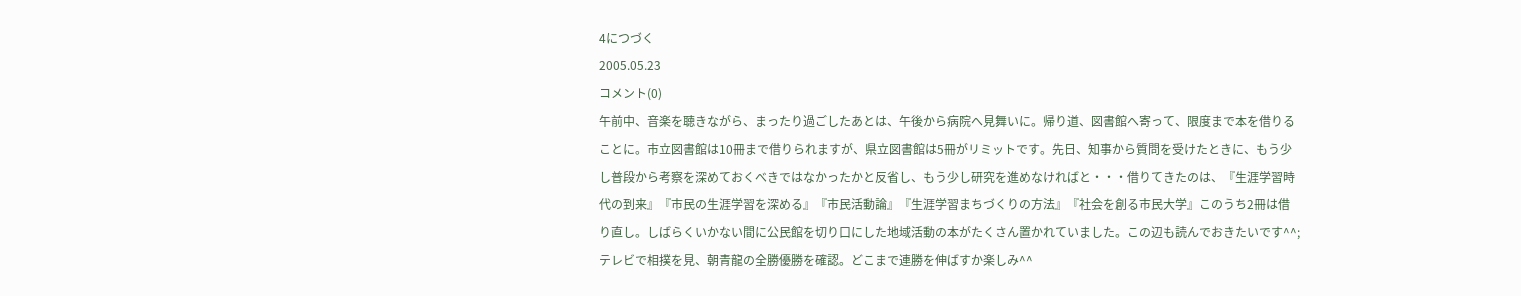4につづく
2005.05.23
コメント(0)
午前中、音楽を聴きながら、まったり過ごしたあとは、午後から病院へ見舞いに。帰り道、図書館へ寄って、限度まで本を借りることに。市立図書館は10冊まで借りられますが、県立図書館は5冊がリミットです。先日、知事から質問を受けたときに、もう少し普段から考察を深めておくべきではなかったかと反省し、もう少し研究を進めなければと・・・借りてきたのは、『生涯学習時代の到来』『市民の生涯学習を深める』『市民活動論』『生涯学習まちづくりの方法』『社会を創る市民大学』このうち2冊は借り直し。しばらくいかない間に公民館を切り口にした地域活動の本がたくさん置かれていました。この辺も読んでおきたいです^^;テレビで相撲を見、朝青龍の全勝優勝を確認。どこまで連勝を伸ばすか楽しみ^^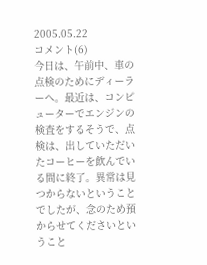2005.05.22
コメント(6)
今日は、午前中、車の点検のためにディーラーへ。最近は、コンピューターでエンジンの検査をするそうで、点検は、出していただいたコーヒーを飲んでいる間に終了。異常は見つからないということでしたが、念のため預からせてくださいということ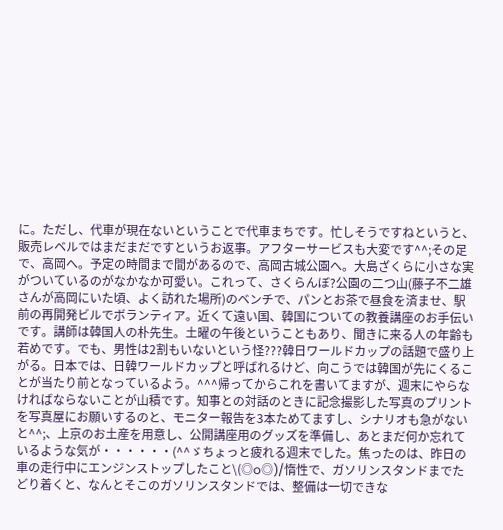に。ただし、代車が現在ないということで代車まちです。忙しそうですねというと、販売レベルではまだまだですというお返事。アフターサービスも大変です^^;その足で、高岡へ。予定の時間まで間があるので、高岡古城公園へ。大島ざくらに小さな実がついているのがなかなか可愛い。これって、さくらんぼ?公園の二つ山(藤子不二雄さんが高岡にいた頃、よく訪れた場所)のベンチで、パンとお茶で昼食を済ませ、駅前の再開発ビルでボランティア。近くて遠い国、韓国についての教養講座のお手伝いです。講師は韓国人の朴先生。土曜の午後ということもあり、聞きに来る人の年齢も若めです。でも、男性は2割もいないという怪???韓日ワールドカップの話題で盛り上がる。日本では、日韓ワールドカップと呼ばれるけど、向こうでは韓国が先にくることが当たり前となっているよう。^^^帰ってからこれを書いてますが、週末にやらなければならないことが山積です。知事との対話のときに記念撮影した写真のプリントを写真屋にお願いするのと、モニター報告を3本ためてますし、シナリオも急がないと^^;、上京のお土産を用意し、公開講座用のグッズを準備し、あとまだ何か忘れているような気が・・・・・・(^^ゞちょっと疲れる週末でした。焦ったのは、昨日の車の走行中にエンジンストップしたこと\(◎o◎)/惰性で、ガソリンスタンドまでたどり着くと、なんとそこのガソリンスタンドでは、整備は一切できな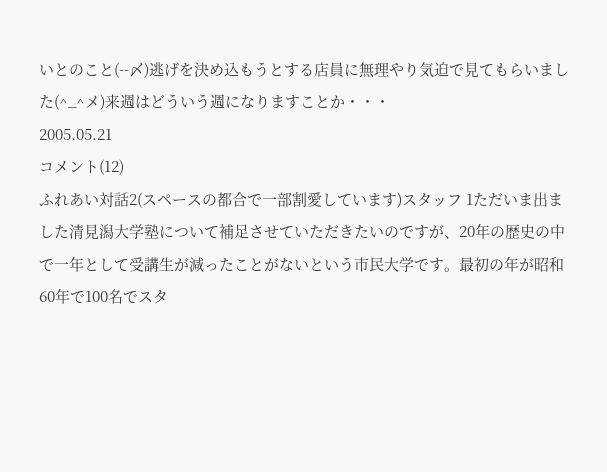いとのこと(--〆)逃げを決め込もうとする店員に無理やり気迫で見てもらいました(^_^メ)来週はどういう週になりますことか・・・
2005.05.21
コメント(12)
ふれあい対話2(スペースの都合で一部割愛しています)スタッフ 1ただいま出ました清見潟大学塾について補足させていただきたいのですが、20年の歴史の中で一年として受講生が減ったことがないという市民大学です。最初の年が昭和60年で100名でスタ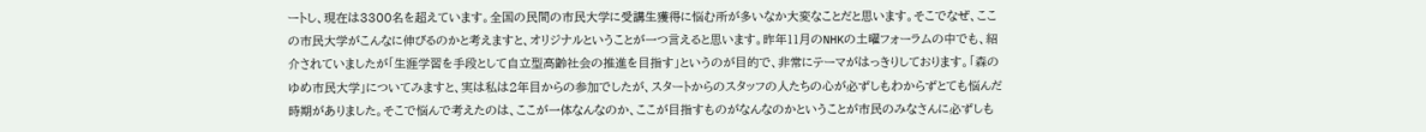ートし、現在は3300名を超えています。全国の民間の市民大学に受講生獲得に悩む所が多いなか大変なことだと思います。そこでなぜ、ここの市民大学がこんなに伸びるのかと考えますと、オリジナルということが一つ言えると思います。昨年11月のNHKの土曜フォーラムの中でも、紹介されていましたが「生涯学習を手段として自立型高齢社会の推進を目指す」というのが目的で、非常にテーマがはっきりしております。「森のゆめ市民大学」についてみますと、実は私は2年目からの参加でしたが、スタートからのスタッフの人たちの心が必ずしもわからずとても悩んだ時期がありました。そこで悩んで考えたのは、ここが一体なんなのか、ここが目指すものがなんなのかということが市民のみなさんに必ずしも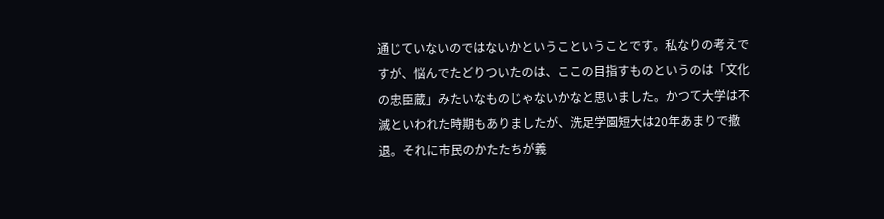通じていないのではないかというこということです。私なりの考えですが、悩んでたどりついたのは、ここの目指すものというのは「文化の忠臣蔵」みたいなものじゃないかなと思いました。かつて大学は不滅といわれた時期もありましたが、洗足学園短大は20年あまりで撤退。それに市民のかたたちが義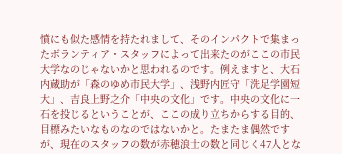憤にも似た感情を持たれまして、そのインパクトで集まったボランティア・スタッフによって出来たのがここの市民大学なのじゃないかと思われるのです。例えますと、大石内蔵助が「森のゆめ市民大学」、浅野内匠守「洗足学園短大」、吉良上野之介「中央の文化」です。中央の文化に一石を投じるということが、ここの成り立ちからする目的、目標みたいなものなのではないかと。たまたま偶然ですが、現在のスタッフの数が赤穂浪士の数と同じく47人とな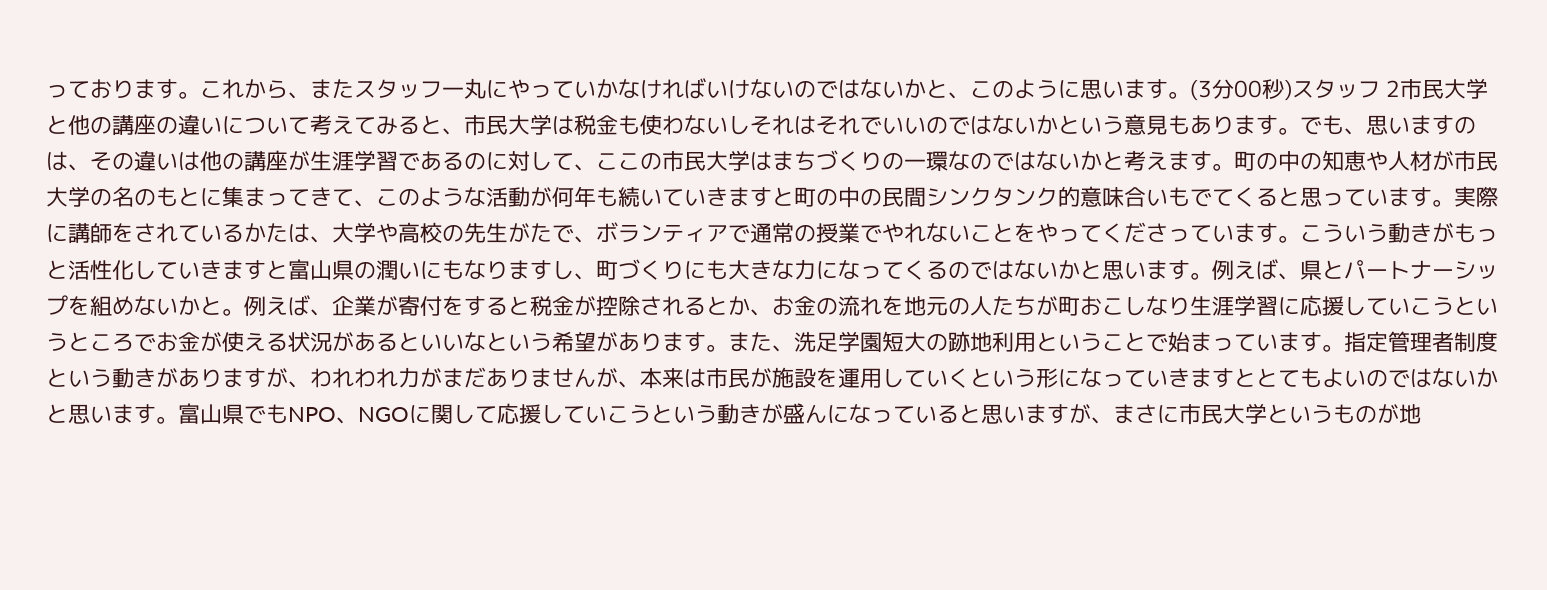っております。これから、またスタッフ一丸にやっていかなければいけないのではないかと、このように思います。(3分00秒)スタッフ 2市民大学と他の講座の違いについて考えてみると、市民大学は税金も使わないしそれはそれでいいのではないかという意見もあります。でも、思いますのは、その違いは他の講座が生涯学習であるのに対して、ここの市民大学はまちづくりの一環なのではないかと考えます。町の中の知恵や人材が市民大学の名のもとに集まってきて、このような活動が何年も続いていきますと町の中の民間シンクタンク的意味合いもでてくると思っています。実際に講師をされているかたは、大学や高校の先生がたで、ボランティアで通常の授業でやれないことをやってくださっています。こういう動きがもっと活性化していきますと富山県の潤いにもなりますし、町づくりにも大きな力になってくるのではないかと思います。例えば、県とパートナーシップを組めないかと。例えば、企業が寄付をすると税金が控除されるとか、お金の流れを地元の人たちが町おこしなり生涯学習に応援していこうというところでお金が使える状況があるといいなという希望があります。また、洗足学園短大の跡地利用ということで始まっています。指定管理者制度という動きがありますが、われわれ力がまだありませんが、本来は市民が施設を運用していくという形になっていきますととてもよいのではないかと思います。富山県でもNPO、NGOに関して応援していこうという動きが盛んになっていると思いますが、まさに市民大学というものが地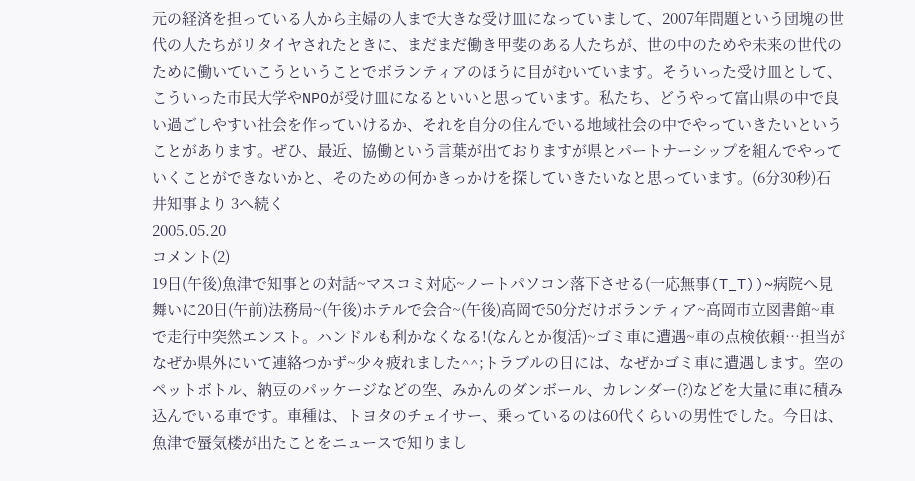元の経済を担っている人から主婦の人まで大きな受け皿になっていまして、2007年問題という団塊の世代の人たちがリタイヤされたときに、まだまだ働き甲斐のある人たちが、世の中のためや未来の世代のために働いていこうということでボランティアのほうに目がむいています。そういった受け皿として、こういった市民大学やNPOが受け皿になるといいと思っています。私たち、どうやって富山県の中で良い過ごしやすい社会を作っていけるか、それを自分の住んでいる地域社会の中でやっていきたいということがあります。ぜひ、最近、協働という言葉が出ておりますが県とパートナーシップを組んでやっていくことができないかと、そのための何かきっかけを探していきたいなと思っています。(6分30秒)石井知事より 3へ続く
2005.05.20
コメント(2)
19日(午後)魚津で知事との対話~マスコミ対応~ノートパソコン落下させる(一応無事(T_T))~病院へ見舞いに20日(午前)法務局~(午後)ホテルで会合~(午後)高岡で50分だけボランティア~高岡市立図書館~車で走行中突然エンスト。ハンドルも利かなくなる!(なんとか復活)~ゴミ車に遭遇~車の点検依頼…担当がなぜか県外にいて連絡つかず~少々疲れました^^;トラブルの日には、なぜかゴミ車に遭遇します。空のペットボトル、納豆のパッケージなどの空、みかんのダンボール、カレンダー(?)などを大量に車に積み込んでいる車です。車種は、トヨタのチェイサー、乗っているのは60代くらいの男性でした。今日は、魚津で蜃気楼が出たことをニュースで知りまし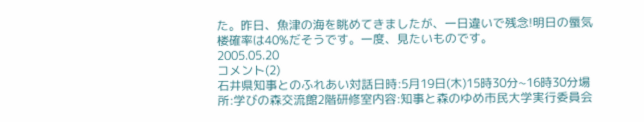た。昨日、魚津の海を眺めてきましたが、一日違いで残念!明日の蜃気楼確率は40%だそうです。一度、見たいものです。
2005.05.20
コメント(2)
石井県知事とのふれあい対話日時:5月19日(木)15時30分~16時30分場所:学びの森交流館2階研修室内容:知事と森のゆめ市民大学実行委員会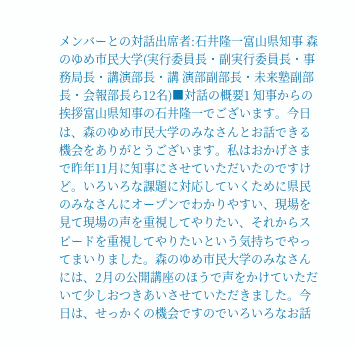メンバーとの対話出席者:石井隆一富山県知事 森のゆめ市民大学(実行委員長・副実行委員長・事務局長・講演部長・講 演部副部長・未来塾副部長・会報部長ら12名)■対話の概要1 知事からの挨拶富山県知事の石井隆一でございます。今日は、森のゆめ市民大学のみなさんとお話できる機会をありがとうございます。私はおかげさまで昨年11月に知事にさせていただいたのですけど。いろいろな課題に対応していくために県民のみなさんにオープンでわかりやすい、現場を見て現場の声を重視してやりたい、それからスピードを重視してやりたいという気持ちでやってまいりました。森のゆめ市民大学のみなさんには、2月の公開講座のほうで声をかけていただいて少しおつきあいさせていただきました。今日は、せっかくの機会ですのでいろいろなお話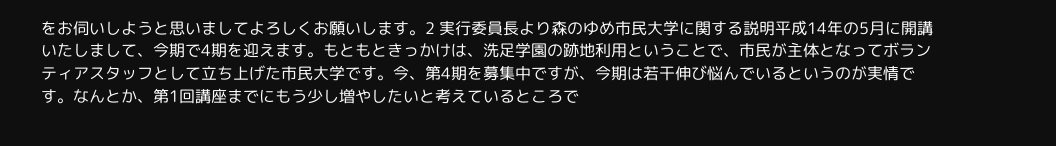をお伺いしようと思いましてよろしくお願いします。2 実行委員長より森のゆめ市民大学に関する説明平成14年の5月に開講いたしまして、今期で4期を迎えます。もともときっかけは、洗足学園の跡地利用ということで、市民が主体となってボランティアスタッフとして立ち上げた市民大学です。今、第4期を募集中ですが、今期は若干伸び悩んでいるというのが実情です。なんとか、第1回講座までにもう少し増やしたいと考えているところで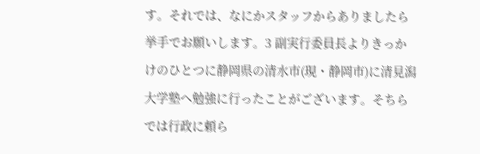す。それでは、なにかスタッフからありましたら挙手でお願いします。3 副実行委員長よりきっかけのひとつに静岡県の清水市(現・静岡市)に清見潟大学塾へ勉強に行ったことがございます。そちらでは行政に頼ら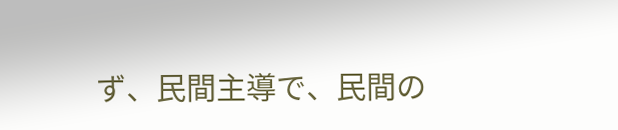ず、民間主導で、民間の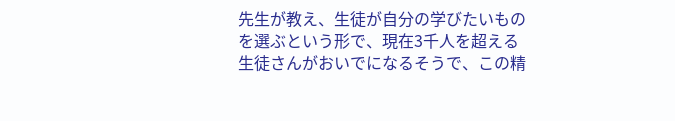先生が教え、生徒が自分の学びたいものを選ぶという形で、現在3千人を超える生徒さんがおいでになるそうで、この精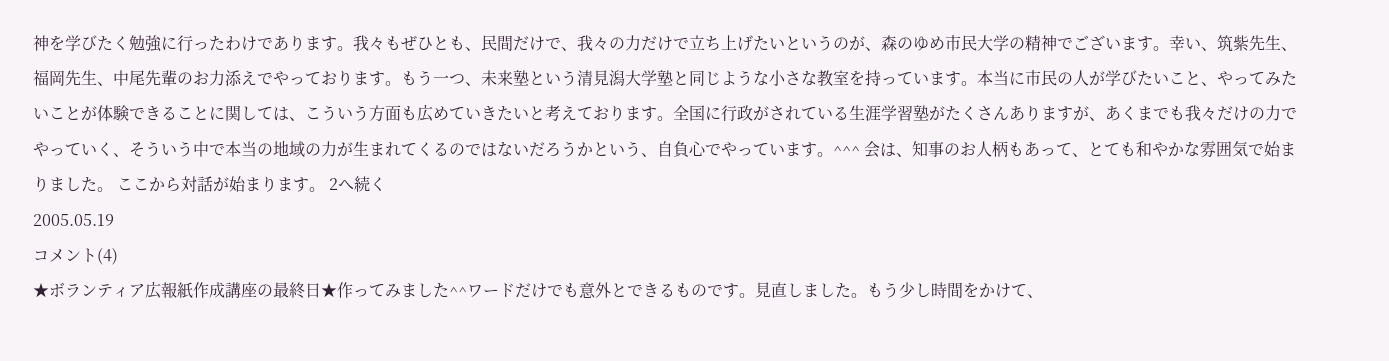神を学びたく勉強に行ったわけであります。我々もぜひとも、民間だけで、我々の力だけで立ち上げたいというのが、森のゆめ市民大学の精神でございます。幸い、筑紫先生、福岡先生、中尾先輩のお力添えでやっております。もう一つ、未来塾という清見潟大学塾と同じような小さな教室を持っています。本当に市民の人が学びたいこと、やってみたいことが体験できることに関しては、こういう方面も広めていきたいと考えております。全国に行政がされている生涯学習塾がたくさんありますが、あくまでも我々だけの力でやっていく、そういう中で本当の地域の力が生まれてくるのではないだろうかという、自負心でやっています。^^^ 会は、知事のお人柄もあって、とても和やかな雰囲気で始まりました。 ここから対話が始まります。 2へ続く
2005.05.19
コメント(4)
★ボランティア広報紙作成講座の最終日★作ってみました^^ワードだけでも意外とできるものです。見直しました。もう少し時間をかけて、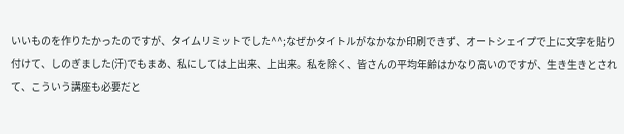いいものを作りたかったのですが、タイムリミットでした^^;なぜかタイトルがなかなか印刷できず、オートシェイプで上に文字を貼り付けて、しのぎました(汗)でもまあ、私にしては上出来、上出来。私を除く、皆さんの平均年齢はかなり高いのですが、生き生きとされて、こういう講座も必要だと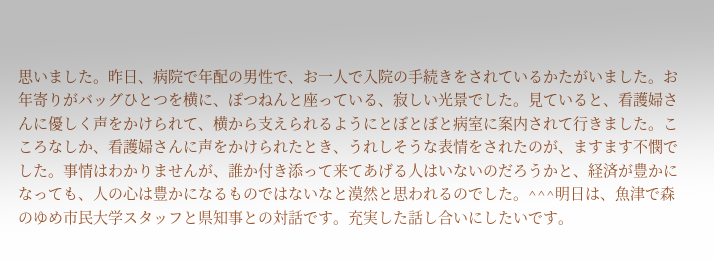思いました。昨日、病院で年配の男性で、お一人で入院の手続きをされているかたがいました。お年寄りがバッグひとつを横に、ぽつねんと座っている、寂しい光景でした。見ていると、看護婦さんに優しく声をかけられて、横から支えられるようにとぼとぼと病室に案内されて行きました。こころなしか、看護婦さんに声をかけられたとき、うれしそうな表情をされたのが、ますます不憫でした。事情はわかりませんが、誰か付き添って来てあげる人はいないのだろうかと、経済が豊かになっても、人の心は豊かになるものではないなと漠然と思われるのでした。^^^明日は、魚津で森のゆめ市民大学スタッフと県知事との対話です。充実した話し合いにしたいです。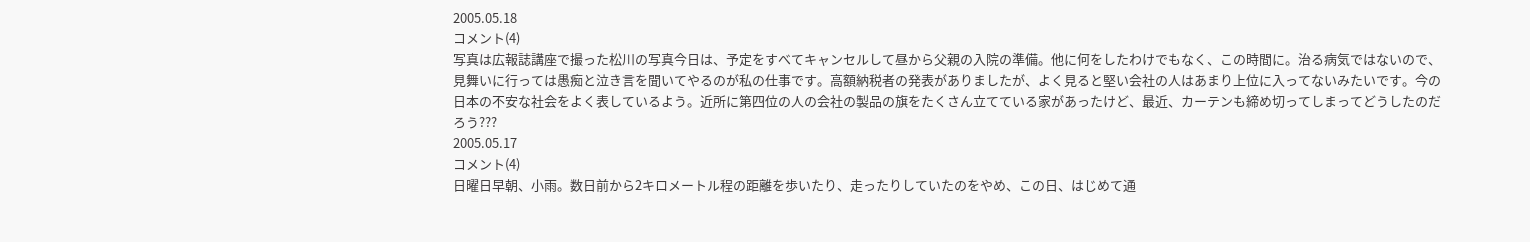2005.05.18
コメント(4)
写真は広報誌講座で撮った松川の写真今日は、予定をすべてキャンセルして昼から父親の入院の準備。他に何をしたわけでもなく、この時間に。治る病気ではないので、見舞いに行っては愚痴と泣き言を聞いてやるのが私の仕事です。高額納税者の発表がありましたが、よく見ると堅い会社の人はあまり上位に入ってないみたいです。今の日本の不安な社会をよく表しているよう。近所に第四位の人の会社の製品の旗をたくさん立てている家があったけど、最近、カーテンも締め切ってしまってどうしたのだろう???
2005.05.17
コメント(4)
日曜日早朝、小雨。数日前から2キロメートル程の距離を歩いたり、走ったりしていたのをやめ、この日、はじめて通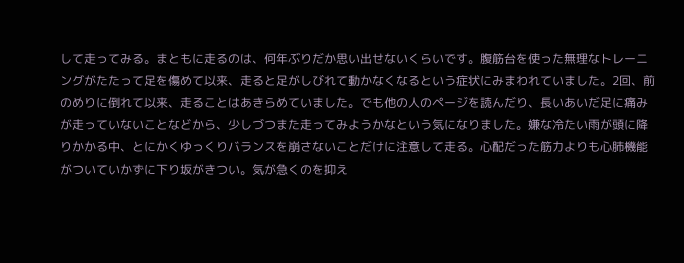して走ってみる。まともに走るのは、何年ぶりだか思い出せないくらいです。腹筋台を使った無理なトレーニングがたたって足を傷めて以来、走ると足がしびれて動かなくなるという症状にみまわれていました。2回、前のめりに倒れて以来、走ることはあきらめていました。でも他の人のページを読んだり、長いあいだ足に痛みが走っていないことなどから、少しづつまた走ってみようかなという気になりました。嫌な冷たい雨が頭に降りかかる中、とにかくゆっくりバランスを崩さないことだけに注意して走る。心配だった筋力よりも心肺機能がついていかずに下り坂がきつい。気が急くのを抑え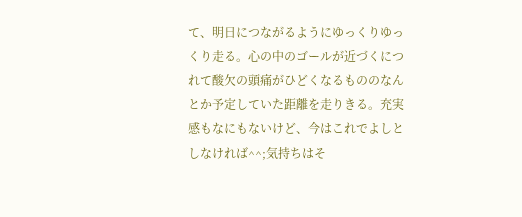て、明日につながるようにゆっくりゆっくり走る。心の中のゴールが近づくにつれて酸欠の頭痛がひどくなるもののなんとか予定していた距離を走りきる。充実感もなにもないけど、今はこれでよしとしなければ^^;気持ちはそ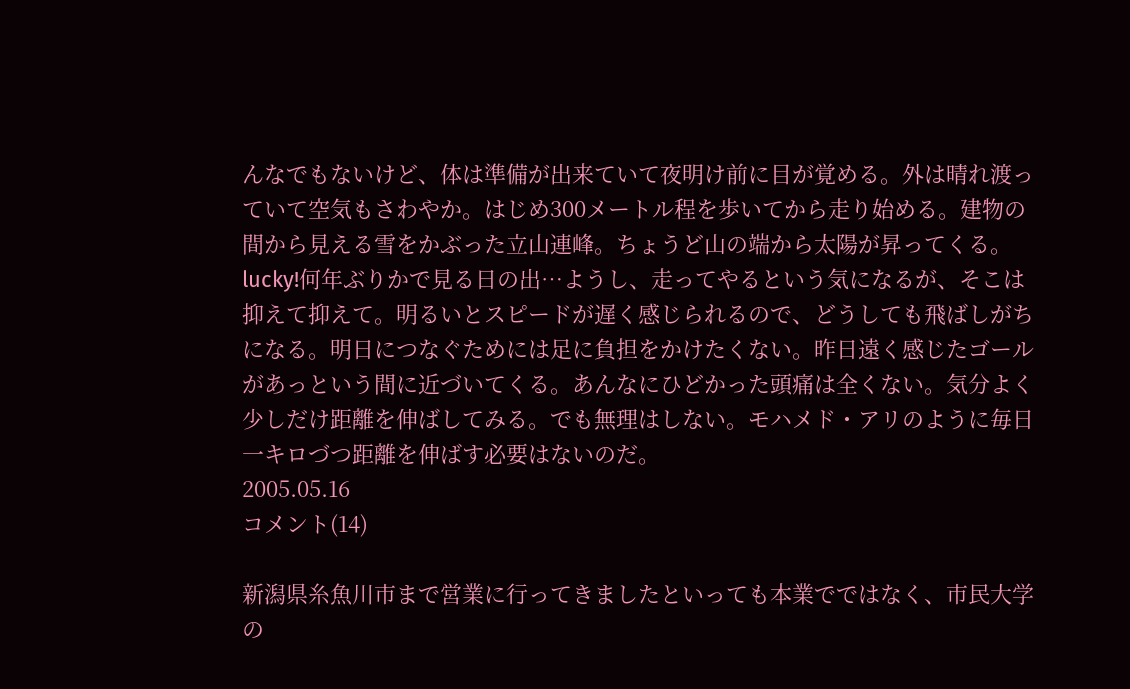んなでもないけど、体は準備が出来ていて夜明け前に目が覚める。外は晴れ渡っていて空気もさわやか。はじめ300メートル程を歩いてから走り始める。建物の間から見える雪をかぶった立山連峰。ちょうど山の端から太陽が昇ってくる。lucky!何年ぶりかで見る日の出…ようし、走ってやるという気になるが、そこは抑えて抑えて。明るいとスピードが遅く感じられるので、どうしても飛ばしがちになる。明日につなぐためには足に負担をかけたくない。昨日遠く感じたゴールがあっという間に近づいてくる。あんなにひどかった頭痛は全くない。気分よく少しだけ距離を伸ばしてみる。でも無理はしない。モハメド・アリのように毎日一キロづつ距離を伸ばす必要はないのだ。
2005.05.16
コメント(14)

新潟県糸魚川市まで営業に行ってきましたといっても本業でではなく、市民大学の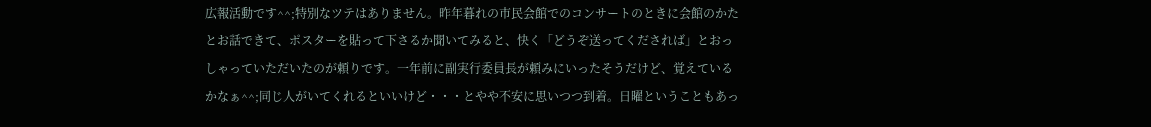広報活動です^^;特別なツテはありません。昨年暮れの市民会館でのコンサートのときに会館のかたとお話できて、ポスターを貼って下さるか聞いてみると、快く「どうぞ送ってくだされば」とおっしゃっていただいたのが頼りです。一年前に副実行委員長が頼みにいったそうだけど、覚えているかなぁ^^;同じ人がいてくれるといいけど・・・とやや不安に思いつつ到着。日曜ということもあっ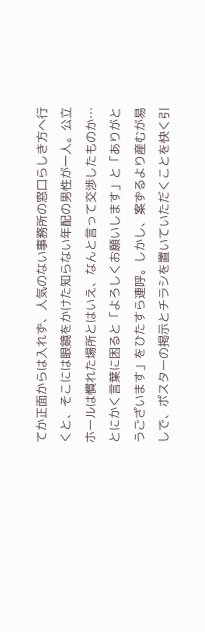てか正面からは入れず、人気のない事務所の窓口らしき方へ行くと、そこには眼鏡をかけた知らない年配の男性が一人。公立ホールは慣れた場所とはいえ、なんと言って交渉したものか…とにかく言葉に困ると「よろしくお願いします」と「ありがとうございます」をひたすら連呼。しかし、案ずるより産むが易しで、ポスターの掲示とチラシを置いていただくことを快く引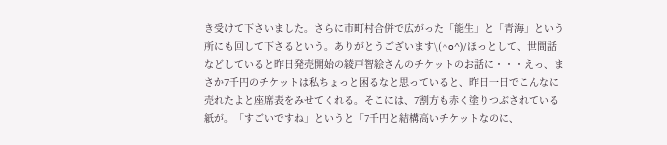き受けて下さいました。さらに市町村合併で広がった「能生」と「青海」という所にも回して下さるという。ありがとうございます\(^o^)/ほっとして、世間話などしていると昨日発売開始の綾戸智絵さんのチケットのお話に・・・えっ、まさか7千円のチケットは私ちょっと困るなと思っていると、昨日一日でこんなに売れたよと座席表をみせてくれる。そこには、7割方も赤く塗りつぶされている紙が。「すごいですね」というと「7千円と結構高いチケットなのに、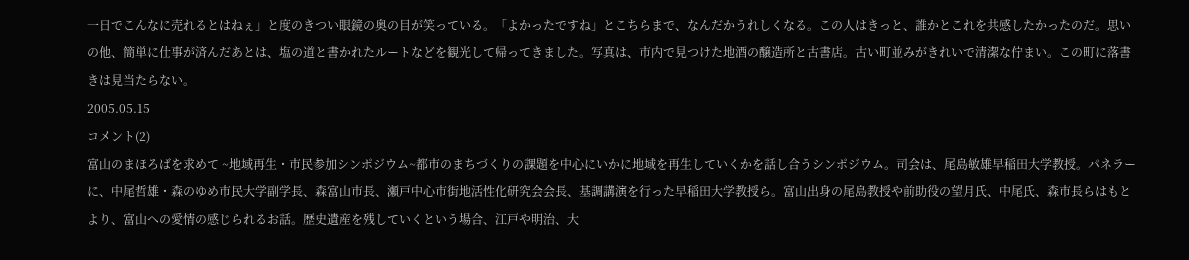一日でこんなに売れるとはねぇ」と度のきつい眼鏡の奥の目が笑っている。「よかったですね」とこちらまで、なんだかうれしくなる。この人はきっと、誰かとこれを共感したかったのだ。思いの他、簡単に仕事が済んだあとは、塩の道と書かれたルートなどを観光して帰ってきました。写真は、市内で見つけた地酒の醸造所と古書店。古い町並みがきれいで清潔な佇まい。この町に落書きは見当たらない。
2005.05.15
コメント(2)
富山のまほろばを求めて ~地域再生・市民参加シンポジウム~都市のまちづくりの課題を中心にいかに地域を再生していくかを話し合うシンポジウム。司会は、尾島敏雄早稲田大学教授。パネラーに、中尾哲雄・森のゆめ市民大学副学長、森富山市長、瀬戸中心市街地活性化研究会会長、基調講演を行った早稲田大学教授ら。富山出身の尾島教授や前助役の望月氏、中尾氏、森市長らはもとより、富山への愛情の感じられるお話。歴史遺産を残していくという場合、江戸や明治、大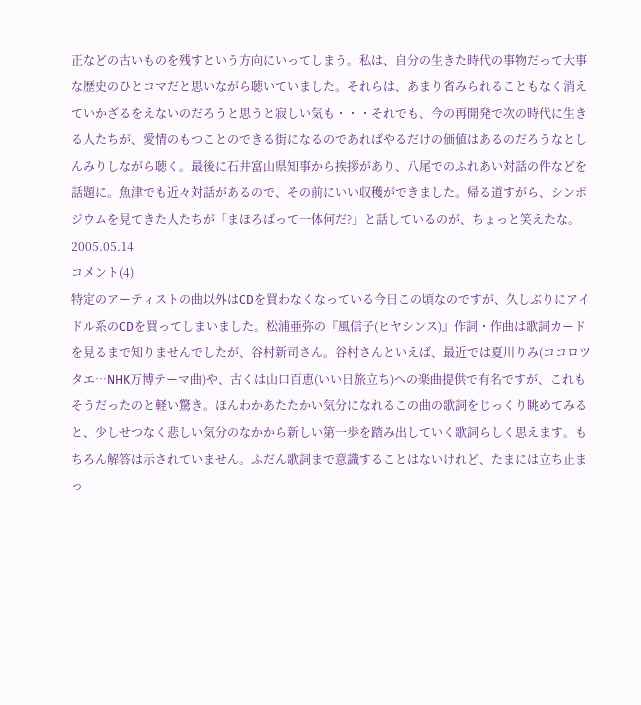正などの古いものを残すという方向にいってしまう。私は、自分の生きた時代の事物だって大事な歴史のひとコマだと思いながら聴いていました。それらは、あまり省みられることもなく消えていかざるをえないのだろうと思うと寂しい気も・・・それでも、今の再開発で次の時代に生きる人たちが、愛情のもつことのできる街になるのであればやるだけの価値はあるのだろうなとしんみりしながら聴く。最後に石井富山県知事から挨拶があり、八尾でのふれあい対話の件などを話題に。魚津でも近々対話があるので、その前にいい収穫ができました。帰る道すがら、シンポジウムを見てきた人たちが「まほろばって一体何だ?」と話しているのが、ちょっと笑えたな。
2005.05.14
コメント(4)
特定のアーティストの曲以外はCDを買わなくなっている今日この頃なのですが、久しぶりにアイドル系のCDを買ってしまいました。松浦亜弥の『風信子(ヒヤシンス)』作詞・作曲は歌詞カードを見るまで知りませんでしたが、谷村新司さん。谷村さんといえば、最近では夏川りみ(ココロツタエ…NHK万博テーマ曲)や、古くは山口百恵(いい日旅立ち)への楽曲提供で有名ですが、これもそうだったのと軽い驚き。ほんわかあたたかい気分になれるこの曲の歌詞をじっくり眺めてみると、少しせつなく悲しい気分のなかから新しい第一歩を踏み出していく歌詞らしく思えます。もちろん解答は示されていません。ふだん歌詞まで意識することはないけれど、たまには立ち止まっ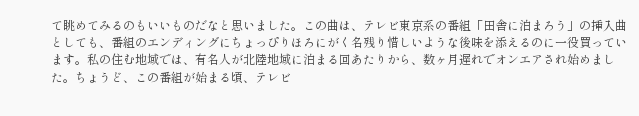て眺めてみるのもいいものだなと思いました。この曲は、テレビ東京系の番組「田舎に泊まろう」の挿入曲としても、番組のエンディングにちょっぴりほろにがく名残り惜しいような後味を添えるのに一役買っています。私の住む地域では、有名人が北陸地域に泊まる回あたりから、数ヶ月遅れでオンエアされ始めました。ちょうど、この番組が始まる頃、テレビ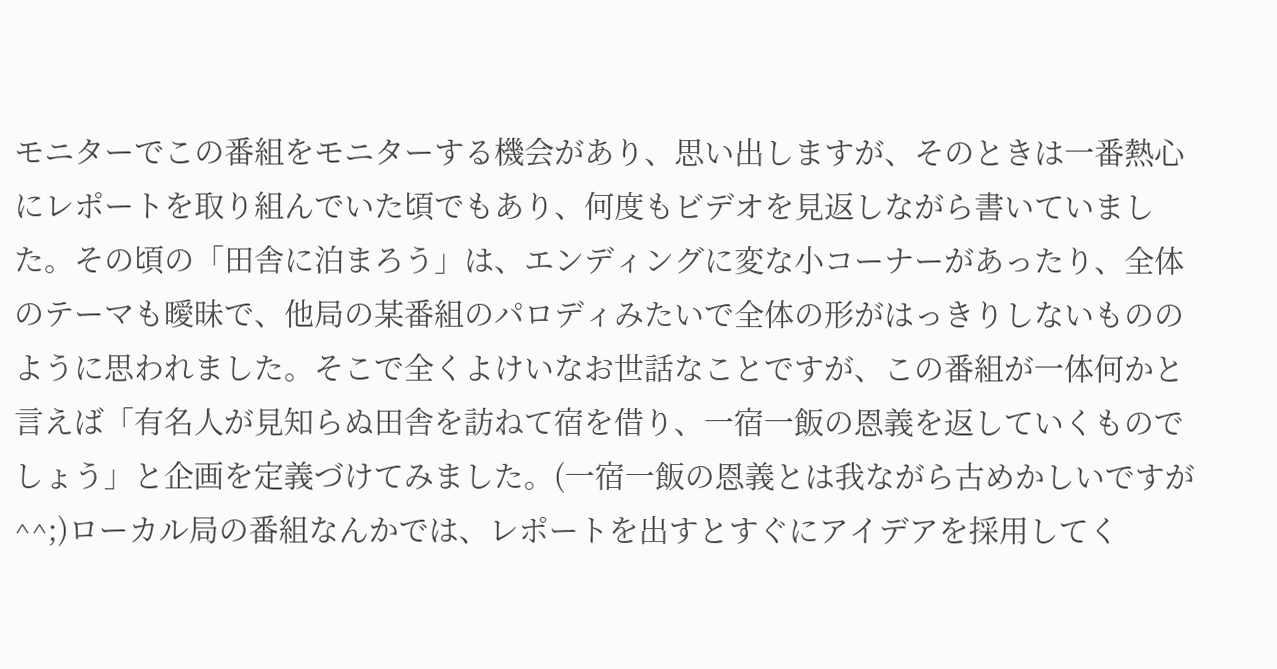モニターでこの番組をモニターする機会があり、思い出しますが、そのときは一番熱心にレポートを取り組んでいた頃でもあり、何度もビデオを見返しながら書いていました。その頃の「田舎に泊まろう」は、エンディングに変な小コーナーがあったり、全体のテーマも曖昧で、他局の某番組のパロディみたいで全体の形がはっきりしないもののように思われました。そこで全くよけいなお世話なことですが、この番組が一体何かと言えば「有名人が見知らぬ田舎を訪ねて宿を借り、一宿一飯の恩義を返していくものでしょう」と企画を定義づけてみました。(一宿一飯の恩義とは我ながら古めかしいですが^^;)ローカル局の番組なんかでは、レポートを出すとすぐにアイデアを採用してく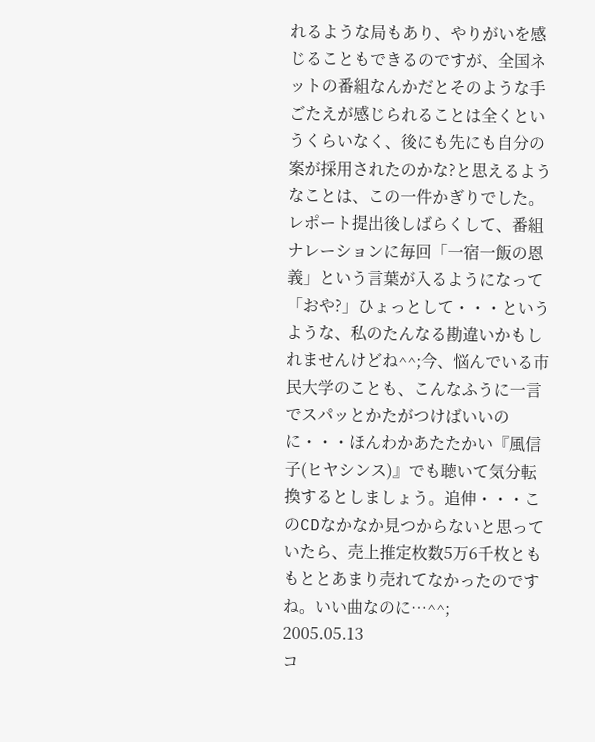れるような局もあり、やりがいを感じることもできるのですが、全国ネットの番組なんかだとそのような手ごたえが感じられることは全くというくらいなく、後にも先にも自分の案が採用されたのかな?と思えるようなことは、この一件かぎりでした。レポート提出後しばらくして、番組ナレーションに毎回「一宿一飯の恩義」という言葉が入るようになって「おや?」ひょっとして・・・というような、私のたんなる勘違いかもしれませんけどね^^;今、悩んでいる市民大学のことも、こんなふうに一言でスパッとかたがつけばいいのに・・・ほんわかあたたかい『風信子(ヒヤシンス)』でも聴いて気分転換するとしましょう。追伸・・・このCDなかなか見つからないと思っていたら、売上推定枚数5万6千枚とももととあまり売れてなかったのですね。いい曲なのに…^^;
2005.05.13
コ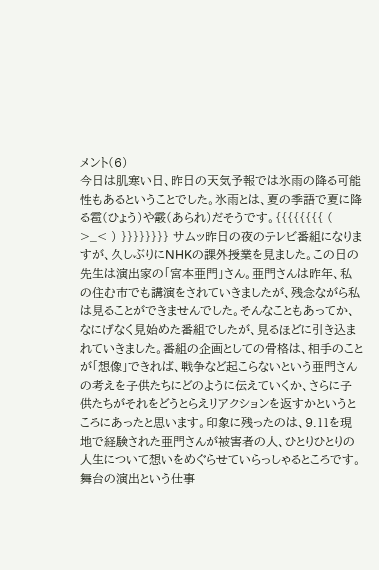メント(6)
今日は肌寒い日、昨日の天気予報では氷雨の降る可能性もあるということでした。氷雨とは、夏の季語で夏に降る雹(ひょう)や霰(あられ)だそうです。{{{{{{{{ ( >_< ) }}}}}}}} サムッ昨日の夜のテレビ番組になりますが、久しぶりにNHKの課外授業を見ました。この日の先生は演出家の「宮本亜門」さん。亜門さんは昨年、私の住む市でも講演をされていきましたが、残念ながら私は見ることができませんでした。そんなこともあってか、なにげなく見始めた番組でしたが、見るほどに引き込まれていきました。番組の企画としての骨格は、相手のことが「想像」できれば、戦争など起こらないという亜門さんの考えを子供たちにどのように伝えていくか、さらに子供たちがそれをどうとらえリアクションを返すかというところにあったと思います。印象に残ったのは、9.11を現地で経験された亜門さんが被害者の人、ひとりひとりの人生について想いをめぐらせていらっしゃるところです。舞台の演出という仕事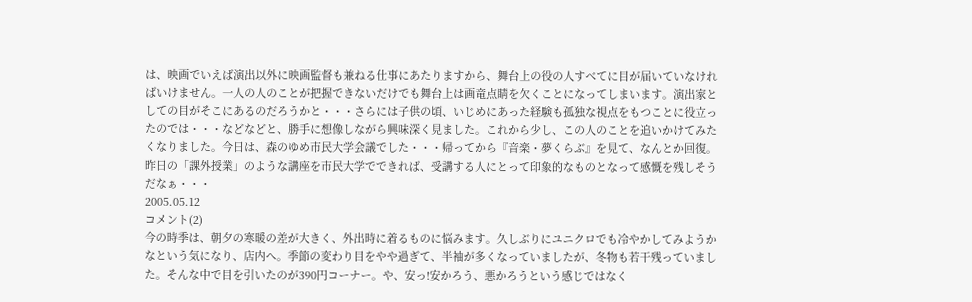は、映画でいえば演出以外に映画監督も兼ねる仕事にあたりますから、舞台上の役の人すべてに目が届いていなければいけません。一人の人のことが把握できないだけでも舞台上は画竜点睛を欠くことになってしまいます。演出家としての目がそこにあるのだろうかと・・・さらには子供の頃、いじめにあった経験も孤独な視点をもつことに役立ったのでは・・・などなどと、勝手に想像しながら興味深く見ました。これから少し、この人のことを追いかけてみたくなりました。今日は、森のゆめ市民大学会議でした・・・帰ってから『音楽・夢くらぶ』を見て、なんとか回復。昨日の「課外授業」のような講座を市民大学でできれば、受講する人にとって印象的なものとなって感慨を残しそうだなぁ・・・
2005.05.12
コメント(2)
今の時季は、朝夕の寒暖の差が大きく、外出時に着るものに悩みます。久しぶりにユニクロでも冷やかしてみようかなという気になり、店内へ。季節の変わり目をやや過ぎて、半袖が多くなっていましたが、冬物も若干残っていました。そんな中で目を引いたのが390円コーナー。や、安っ!安かろう、悪かろうという感じではなく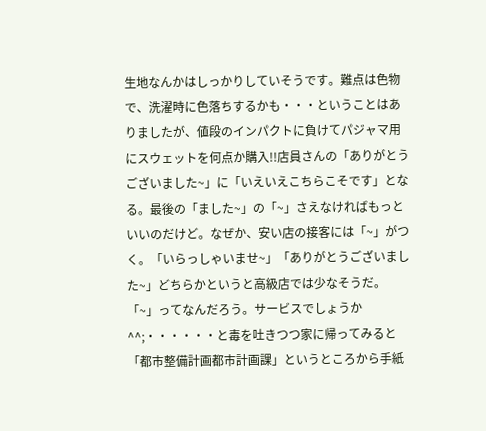生地なんかはしっかりしていそうです。難点は色物で、洗濯時に色落ちするかも・・・ということはありましたが、値段のインパクトに負けてパジャマ用にスウェットを何点か購入!!店員さんの「ありがとうございました~」に「いえいえこちらこそです」となる。最後の「ました~」の「~」さえなければもっといいのだけど。なぜか、安い店の接客には「~」がつく。「いらっしゃいませ~」「ありがとうございました~」どちらかというと高級店では少なそうだ。「~」ってなんだろう。サービスでしょうか^^;・・・・・・と毒を吐きつつ家に帰ってみると「都市整備計画都市計画課」というところから手紙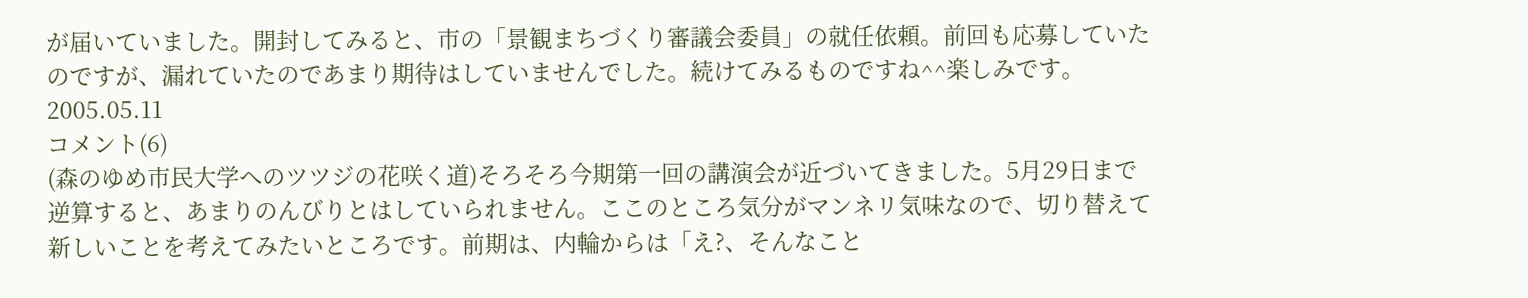が届いていました。開封してみると、市の「景観まちづくり審議会委員」の就任依頼。前回も応募していたのですが、漏れていたのであまり期待はしていませんでした。続けてみるものですね^^楽しみです。
2005.05.11
コメント(6)
(森のゆめ市民大学へのツツジの花咲く道)そろそろ今期第一回の講演会が近づいてきました。5月29日まで逆算すると、あまりのんびりとはしていられません。ここのところ気分がマンネリ気味なので、切り替えて新しいことを考えてみたいところです。前期は、内輪からは「え?、そんなこと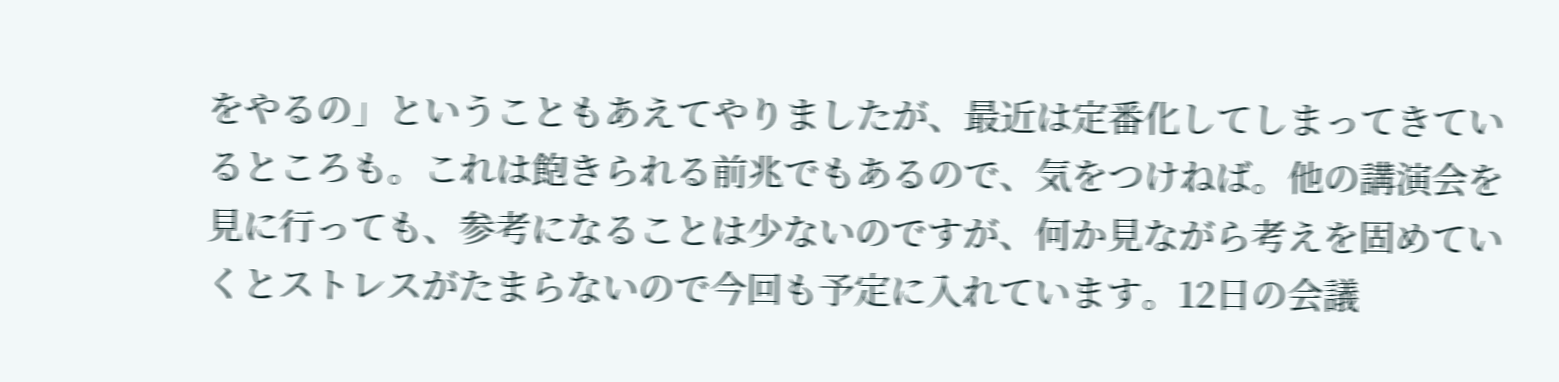をやるの」ということもあえてやりましたが、最近は定番化してしまってきているところも。これは飽きられる前兆でもあるので、気をつけねば。他の講演会を見に行っても、参考になることは少ないのですが、何か見ながら考えを固めていくとストレスがたまらないので今回も予定に入れています。12日の会議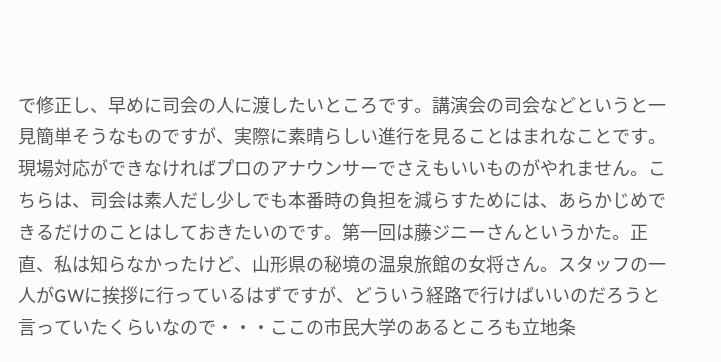で修正し、早めに司会の人に渡したいところです。講演会の司会などというと一見簡単そうなものですが、実際に素晴らしい進行を見ることはまれなことです。現場対応ができなければプロのアナウンサーでさえもいいものがやれません。こちらは、司会は素人だし少しでも本番時の負担を減らすためには、あらかじめできるだけのことはしておきたいのです。第一回は藤ジニーさんというかた。正直、私は知らなかったけど、山形県の秘境の温泉旅館の女将さん。スタッフの一人がGWに挨拶に行っているはずですが、どういう経路で行けばいいのだろうと言っていたくらいなので・・・ここの市民大学のあるところも立地条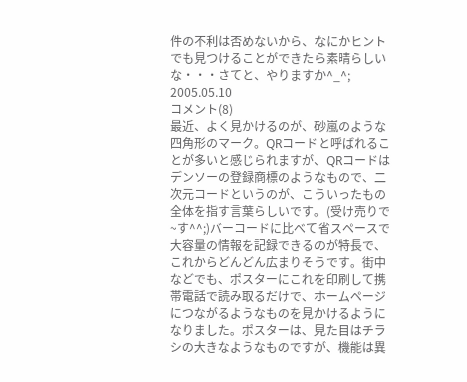件の不利は否めないから、なにかヒントでも見つけることができたら素晴らしいな・・・さてと、やりますか^_^;
2005.05.10
コメント(8)
最近、よく見かけるのが、砂嵐のような四角形のマーク。QRコードと呼ばれることが多いと感じられますが、QRコードはデンソーの登録商標のようなもので、二次元コードというのが、こういったもの全体を指す言葉らしいです。(受け売りで~す^^;)バーコードに比べて省スペースで大容量の情報を記録できるのが特長で、これからどんどん広まりそうです。街中などでも、ポスターにこれを印刷して携帯電話で読み取るだけで、ホームページにつながるようなものを見かけるようになりました。ポスターは、見た目はチラシの大きなようなものですが、機能は異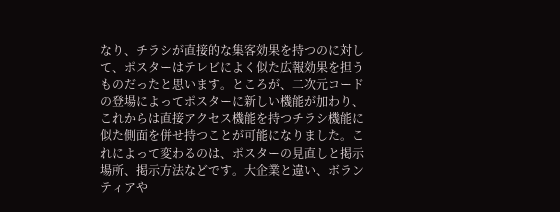なり、チラシが直接的な集客効果を持つのに対して、ポスターはテレビによく似た広報効果を担うものだったと思います。ところが、二次元コードの登場によってポスターに新しい機能が加わり、これからは直接アクセス機能を持つチラシ機能に似た側面を併せ持つことが可能になりました。これによって変わるのは、ポスターの見直しと掲示場所、掲示方法などです。大企業と違い、ボランティアや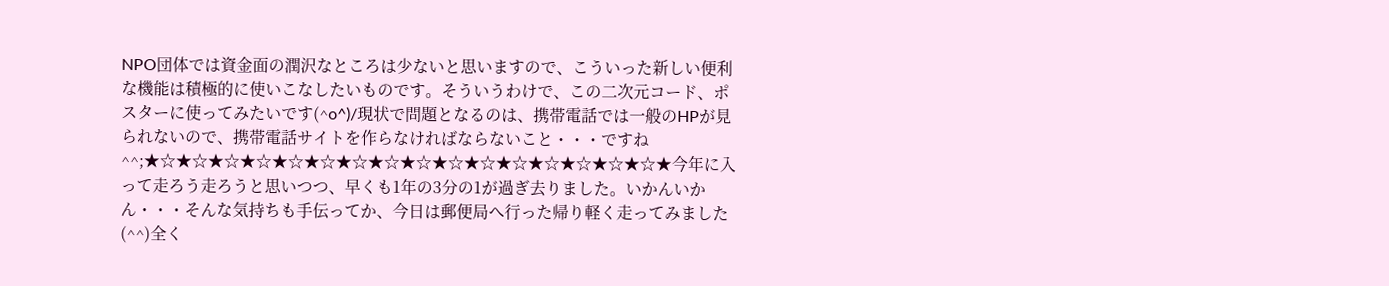NPO団体では資金面の潤沢なところは少ないと思いますので、こういった新しい便利な機能は積極的に使いこなしたいものです。そういうわけで、この二次元コード、ポスターに使ってみたいです(^o^)/現状で問題となるのは、携帯電話では一般のHPが見られないので、携帯電話サイトを作らなければならないこと・・・ですね^^;★☆★☆★☆★☆★☆★☆★☆★☆★☆★☆★☆★☆★☆★☆★☆★☆★今年に入って走ろう走ろうと思いつつ、早くも1年の3分の1が過ぎ去りました。いかんいかん・・・そんな気持ちも手伝ってか、今日は郵便局へ行った帰り軽く走ってみました(^^)全く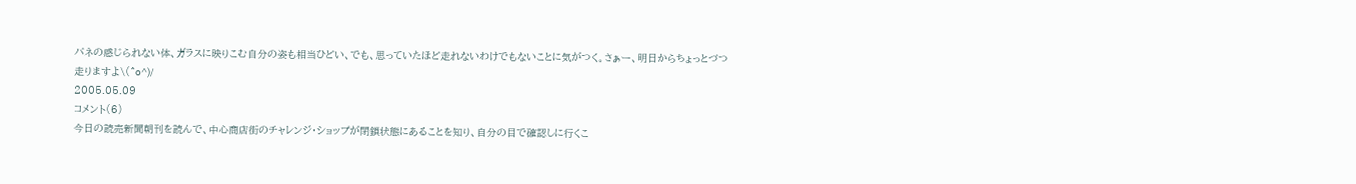バネの感じられない体、ガラスに映りこむ自分の姿も相当ひどい、でも、思っていたほど走れないわけでもないことに気がつく。さぁー、明日からちょっとづつ走りますよ\(^o^)/
2005.05.09
コメント(6)
今日の読売新聞朝刊を読んで、中心商店街のチャレンジ・ショップが閉鎖状態にあることを知り、自分の目で確認しに行くこ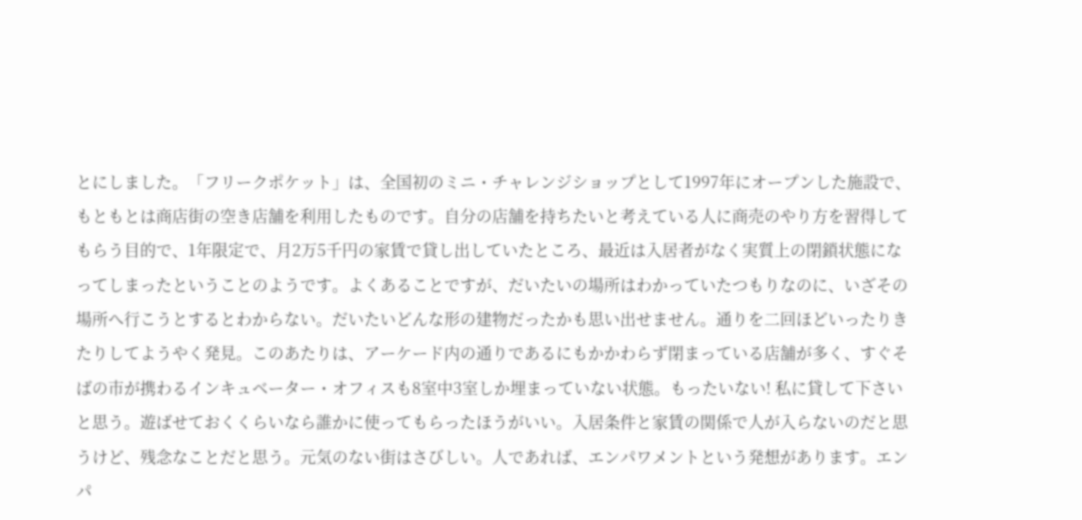とにしました。「フリークポケット」は、全国初のミニ・チャレンジショップとして1997年にオープンした施設で、もともとは商店街の空き店舗を利用したものです。自分の店舗を持ちたいと考えている人に商売のやり方を習得してもらう目的で、1年限定で、月2万5千円の家賃で貸し出していたところ、最近は入居者がなく実質上の閉鎖状態になってしまったということのようです。よくあることですが、だいたいの場所はわかっていたつもりなのに、いざその場所へ行こうとするとわからない。だいたいどんな形の建物だったかも思い出せません。通りを二回ほどいったりきたりしてようやく発見。このあたりは、アーケード内の通りであるにもかかわらず閉まっている店舗が多く、すぐそばの市が携わるインキュベーター・オフィスも8室中3室しか埋まっていない状態。もったいない! 私に貸して下さいと思う。遊ばせておくくらいなら誰かに使ってもらったほうがいい。入居条件と家賃の関係で人が入らないのだと思うけど、残念なことだと思う。元気のない街はさびしい。人であれば、エンパワメントという発想があります。エンパ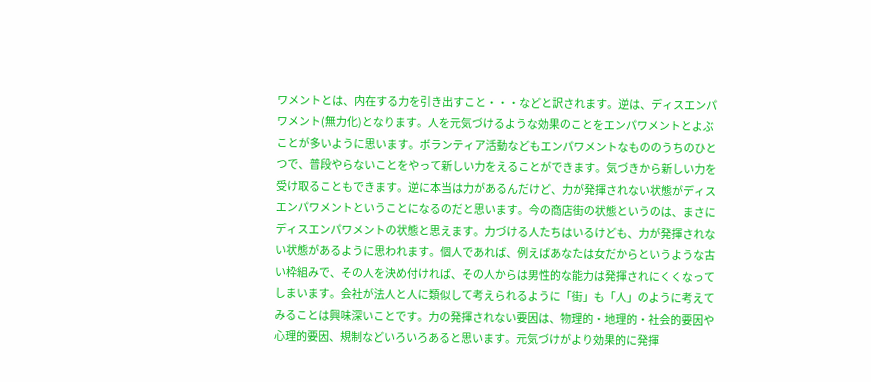ワメントとは、内在する力を引き出すこと・・・などと訳されます。逆は、ディスエンパワメント(無力化)となります。人を元気づけるような効果のことをエンパワメントとよぶことが多いように思います。ボランティア活動などもエンパワメントなもののうちのひとつで、普段やらないことをやって新しい力をえることができます。気づきから新しい力を受け取ることもできます。逆に本当は力があるんだけど、力が発揮されない状態がディスエンパワメントということになるのだと思います。今の商店街の状態というのは、まさにディスエンパワメントの状態と思えます。力づける人たちはいるけども、力が発揮されない状態があるように思われます。個人であれば、例えばあなたは女だからというような古い枠組みで、その人を決め付ければ、その人からは男性的な能力は発揮されにくくなってしまいます。会社が法人と人に類似して考えられるように「街」も「人」のように考えてみることは興味深いことです。力の発揮されない要因は、物理的・地理的・社会的要因や心理的要因、規制などいろいろあると思います。元気づけがより効果的に発揮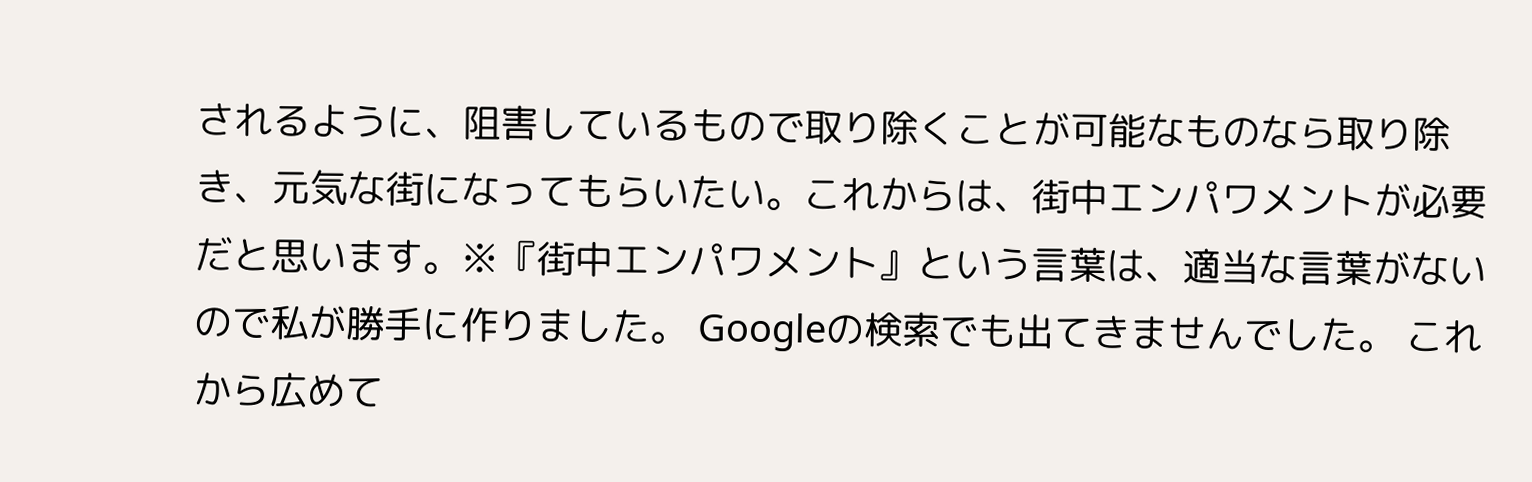されるように、阻害しているもので取り除くことが可能なものなら取り除き、元気な街になってもらいたい。これからは、街中エンパワメントが必要だと思います。※『街中エンパワメント』という言葉は、適当な言葉がないので私が勝手に作りました。 Googleの検索でも出てきませんでした。 これから広めて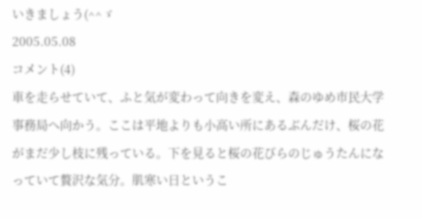いきましょう(^^ゞ
2005.05.08
コメント(4)
車を走らせていて、ふと気が変わって向きを変え、森のゆめ市民大学事務局へ向かう。ここは平地よりも小高い所にあるぶんだけ、桜の花がまだ少し枝に残っている。下を見ると桜の花びらのじゅうたんになっていて贅沢な気分。肌寒い日というこ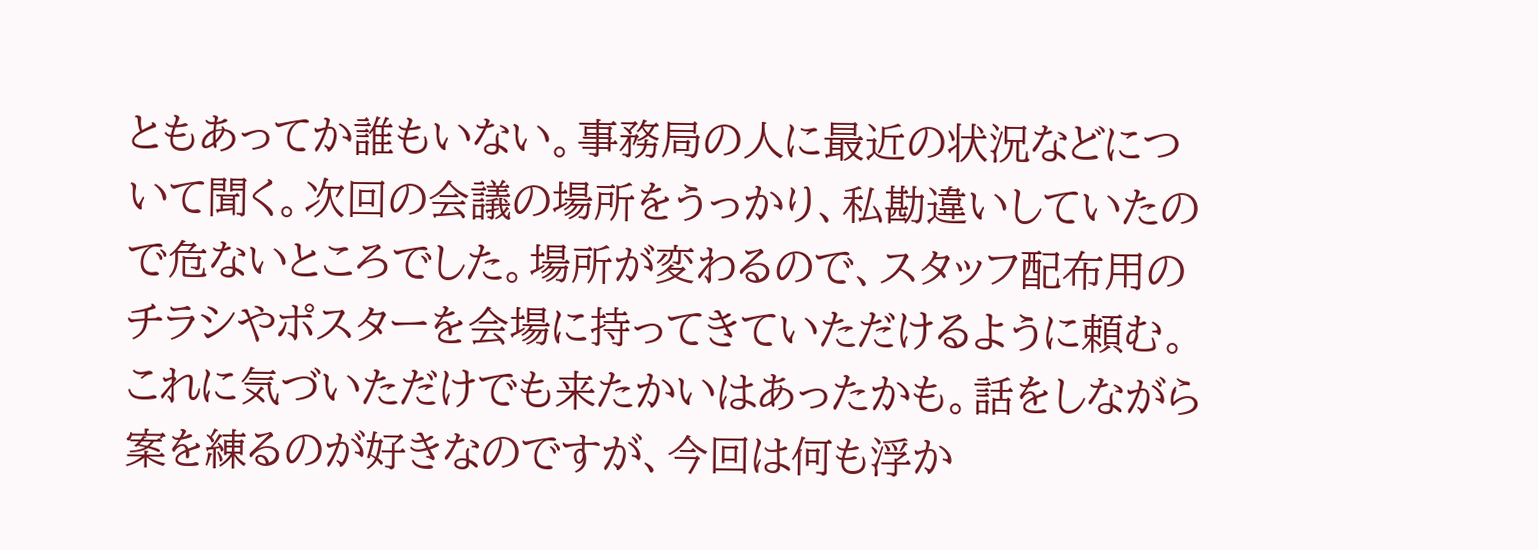ともあってか誰もいない。事務局の人に最近の状況などについて聞く。次回の会議の場所をうっかり、私勘違いしていたので危ないところでした。場所が変わるので、スタッフ配布用のチラシやポスターを会場に持ってきていただけるように頼む。これに気づいただけでも来たかいはあったかも。話をしながら案を練るのが好きなのですが、今回は何も浮か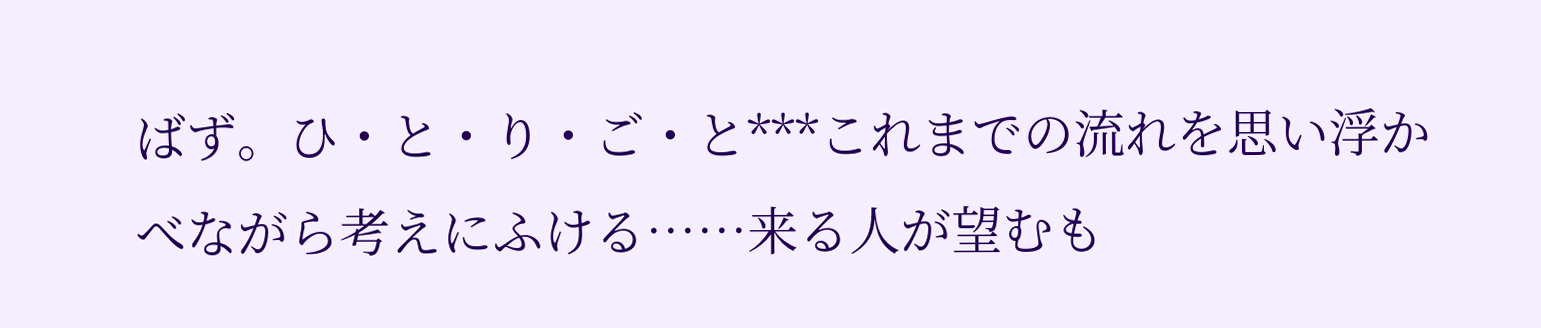ばず。ひ・と・り・ご・と***これまでの流れを思い浮かべながら考えにふける……来る人が望むも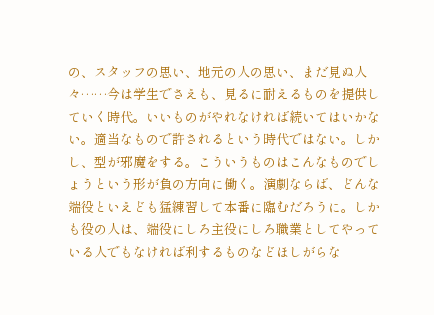の、スタッフの思い、地元の人の思い、まだ見ぬ人々……今は学生でさえも、見るに耐えるものを提供していく時代。いいものがやれなければ続いてはいかない。適当なもので許されるという時代ではない。しかし、型が邪魔をする。こういうものはこんなものでしょうという形が負の方向に働く。演劇ならば、どんな端役といえども猛練習して本番に臨むだろうに。しかも役の人は、端役にしろ主役にしろ職業としてやっている人でもなければ利するものなどほしがらな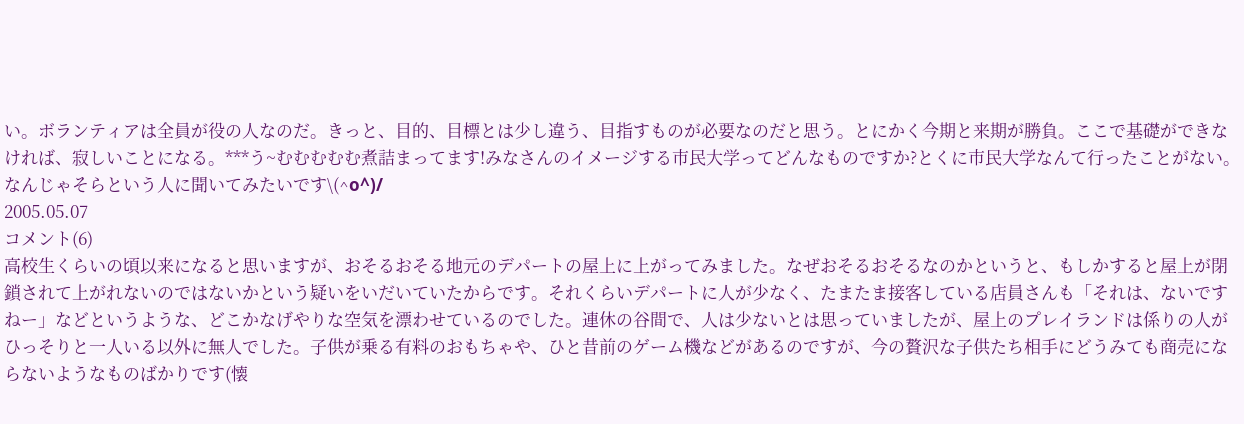い。ボランティアは全員が役の人なのだ。きっと、目的、目標とは少し違う、目指すものが必要なのだと思う。とにかく今期と来期が勝負。ここで基礎ができなければ、寂しいことになる。***う~むむむむむ煮詰まってます!みなさんのイメージする市民大学ってどんなものですか?とくに市民大学なんて行ったことがない。なんじゃそらという人に聞いてみたいです\(^o^)/
2005.05.07
コメント(6)
高校生くらいの頃以来になると思いますが、おそるおそる地元のデパートの屋上に上がってみました。なぜおそるおそるなのかというと、もしかすると屋上が閉鎖されて上がれないのではないかという疑いをいだいていたからです。それくらいデパートに人が少なく、たまたま接客している店員さんも「それは、ないですねー」などというような、どこかなげやりな空気を漂わせているのでした。連休の谷間で、人は少ないとは思っていましたが、屋上のプレイランドは係りの人がひっそりと一人いる以外に無人でした。子供が乗る有料のおもちゃや、ひと昔前のゲーム機などがあるのですが、今の贅沢な子供たち相手にどうみても商売にならないようなものばかりです(懐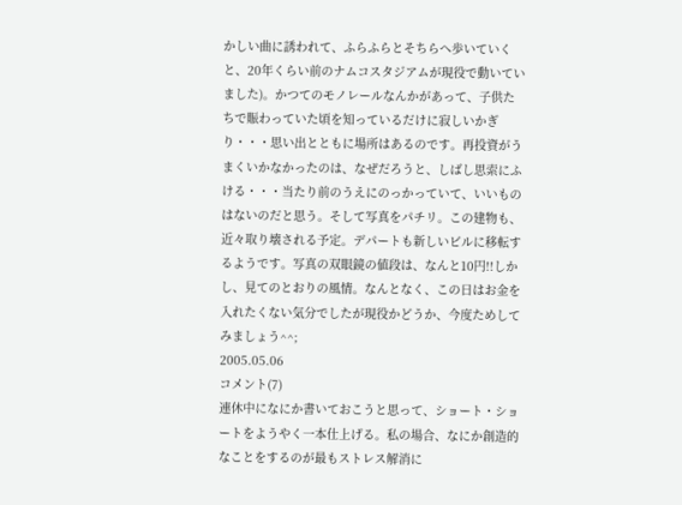かしい曲に誘われて、ふらふらとそちらへ歩いていくと、20年くらい前のナムコスタジアムが現役で動いていました)。かつてのモノレールなんかがあって、子供たちで賑わっていた頃を知っているだけに寂しいかぎり・・・思い出とともに場所はあるのです。再投資がうまくいかなかったのは、なぜだろうと、しばし思索にふける・・・当たり前のうえにのっかっていて、いいものはないのだと思う。そして写真をパチリ。この建物も、近々取り壊される予定。デパートも新しいビルに移転するようです。写真の双眼鏡の値段は、なんと10円!!しかし、見てのとおりの風情。なんとなく、この日はお金を入れたくない気分でしたが現役かどうか、今度ためしてみましょう^^;
2005.05.06
コメント(7)
連休中になにか書いておこうと思って、ショート・ショートをようやく一本仕上げる。私の場合、なにか創造的なことをするのが最もストレス解消に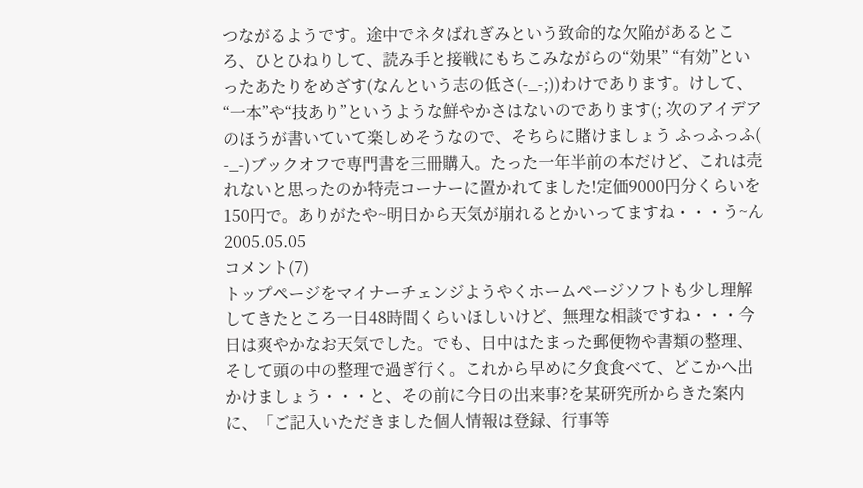つながるようです。途中でネタばれぎみという致命的な欠陥があるところ、ひとひねりして、読み手と接戦にもちこみながらの“効果” “有効”といったあたりをめざす(なんという志の低さ(-_-;))わけであります。けして、“一本”や“技あり”というような鮮やかさはないのであります(; 次のアイデアのほうが書いていて楽しめそうなので、そちらに賭けましょう ふっふっふ( -_-)ブックオフで専門書を三冊購入。たった一年半前の本だけど、これは売れないと思ったのか特売コーナーに置かれてました!定価9000円分くらいを150円で。ありがたや~明日から天気が崩れるとかいってますね・・・う~ん
2005.05.05
コメント(7)
トップページをマイナーチェンジようやくホームページソフトも少し理解してきたところ一日48時間くらいほしいけど、無理な相談ですね・・・今日は爽やかなお天気でした。でも、日中はたまった郵便物や書類の整理、そして頭の中の整理で過ぎ行く。これから早めに夕食食べて、どこかへ出かけましょう・・・と、その前に今日の出来事?を某研究所からきた案内に、「ご記入いただきました個人情報は登録、行事等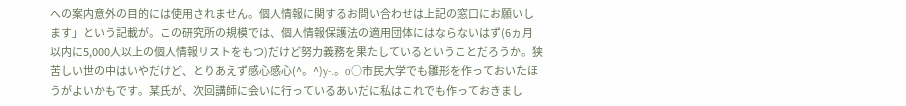への案内意外の目的には使用されません。個人情報に関するお問い合わせは上記の窓口にお願いします」という記載が。この研究所の規模では、個人情報保護法の適用団体にはならないはず(6ヵ月以内に5,000人以上の個人情報リストをもつ)だけど努力義務を果たしているということだろうか。狭苦しい世の中はいやだけど、とりあえず感心感心(^。^)y-.。o○市民大学でも雛形を作っておいたほうがよいかもです。某氏が、次回講師に会いに行っているあいだに私はこれでも作っておきまし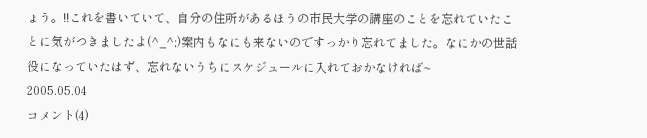ょう。!!これを書いていて、自分の住所があるほうの市民大学の講座のことを忘れていたことに気がつきましたよ(^_^;)案内もなにも来ないのですっかり忘れてました。なにかの世話役になっていたはず、忘れないうちにスケジュールに入れておかなければ~
2005.05.04
コメント(4)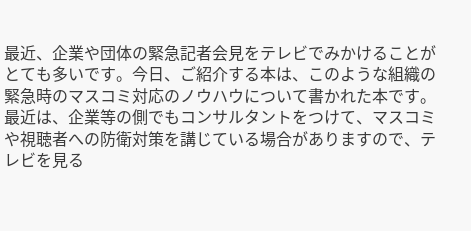最近、企業や団体の緊急記者会見をテレビでみかけることがとても多いです。今日、ご紹介する本は、このような組織の緊急時のマスコミ対応のノウハウについて書かれた本です。最近は、企業等の側でもコンサルタントをつけて、マスコミや視聴者への防衛対策を講じている場合がありますので、テレビを見る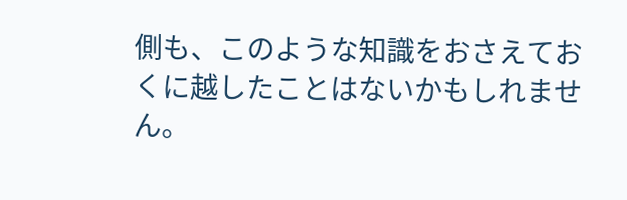側も、このような知識をおさえておくに越したことはないかもしれません。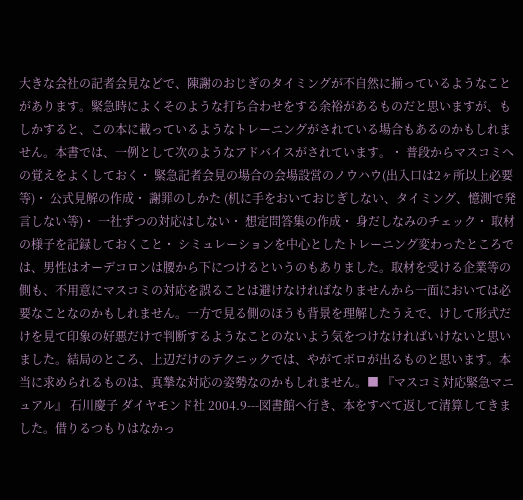大きな会社の記者会見などで、陳謝のおじぎのタイミングが不自然に揃っているようなことがあります。緊急時によくそのような打ち合わせをする余裕があるものだと思いますが、もしかすると、この本に載っているようなトレーニングがされている場合もあるのかもしれません。本書では、一例として次のようなアドバイスがされています。・ 普段からマスコミへの覚えをよくしておく・ 緊急記者会見の場合の会場設営のノウハウ(出入口は2ヶ所以上必要等)・ 公式見解の作成・ 謝罪のしかた (机に手をおいておじぎしない、タイミング、憶測で発言しない等)・ 一社ずつの対応はしない・ 想定問答集の作成・ 身だしなみのチェック・ 取材の様子を記録しておくこと・ シミュレーションを中心としたトレーニング変わったところでは、男性はオーデコロンは腰から下につけるというのもありました。取材を受ける企業等の側も、不用意にマスコミの対応を誤ることは避けなければなりませんから一面においては必要なことなのかもしれません。一方で見る側のほうも背景を理解したうえで、けして形式だけを見て印象の好悪だけで判断するようなことのないよう気をつけなければいけないと思いました。結局のところ、上辺だけのテクニックでは、やがてボロが出るものと思います。本当に求められるものは、真摯な対応の姿勢なのかもしれません。■ 『マスコミ対応緊急マニュアル』 石川慶子 ダイヤモンド社 2004.9---図書館へ行き、本をすべて返して清算してきました。借りるつもりはなかっ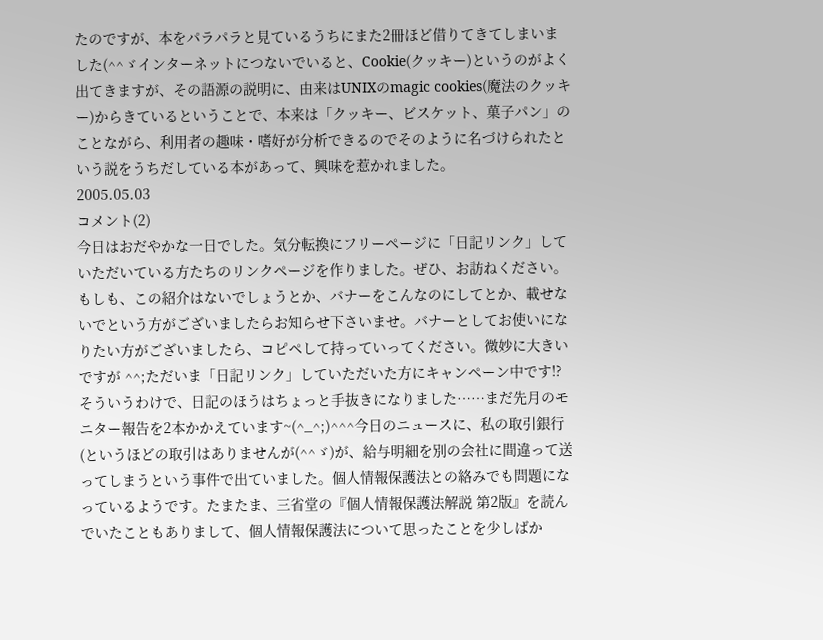たのですが、本をパラパラと見ているうちにまた2冊ほど借りてきてしまいました(^^ゞインターネットにつないでいると、Cookie(クッキー)というのがよく出てきますが、その語源の説明に、由来はUNIXのmagic cookies(魔法のクッキー)からきているということで、本来は「クッキー、ビスケット、菓子パン」のことながら、利用者の趣味・嗜好が分析できるのでそのように名づけられたという説をうちだしている本があって、興味を惹かれました。
2005.05.03
コメント(2)
今日はおだやかな一日でした。気分転換にフリーページに「日記リンク」していただいている方たちのリンクページを作りました。ぜひ、お訪ねください。もしも、この紹介はないでしょうとか、バナーをこんなのにしてとか、載せないでという方がございましたらお知らせ下さいませ。バナーとしてお使いになりたい方がございましたら、コピペして持っていってください。微妙に大きいですが ^^;ただいま「日記リンク」していただいた方にキャンペーン中です!?そういうわけで、日記のほうはちょっと手抜きになりました……まだ先月のモニター報告を2本かかえています~(^_^;)^^^今日のニュースに、私の取引銀行(というほどの取引はありませんが(^^ゞ)が、給与明細を別の会社に間違って送ってしまうという事件で出ていました。個人情報保護法との絡みでも問題になっているようです。たまたま、三省堂の『個人情報保護法解説 第2版』を読んでいたこともありまして、個人情報保護法について思ったことを少しばか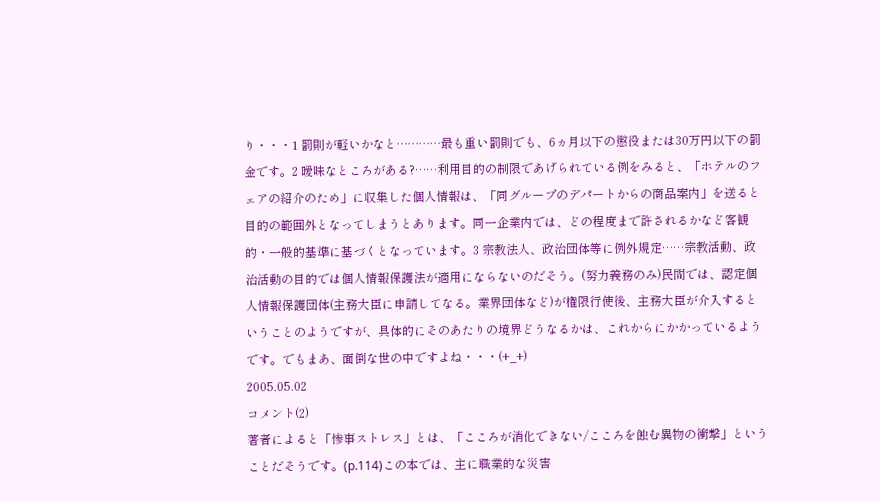り・・・1 罰則が軽いかなと…………最も重い罰則でも、6ヵ月以下の懲役または30万円以下の罰金です。2 曖昧なところがある?……利用目的の制限であげられている例をみると、「ホテルのフェアの紹介のため」に収集した個人情報は、「同グループのデパートからの商品案内」を送ると目的の範囲外となってしまうとあります。同一企業内では、どの程度まで許されるかなど客観的・一般的基準に基づくとなっています。3 宗教法人、政治団体等に例外規定……宗教活動、政治活動の目的では個人情報保護法が適用にならないのだそう。(努力義務のみ)民間では、認定個人情報保護団体(主務大臣に申請してなる。業界団体など)が権限行使後、主務大臣が介入するということのようですが、具体的にそのあたりの境界どうなるかは、これからにかかっているようです。でもまあ、面倒な世の中ですよね・・・(+_+)
2005.05.02
コメント(2)
著者によると「惨事ストレス」とは、「こころが消化できない/こころを蝕む異物の衝撃」ということだそうです。(p.114)この本では、主に職業的な災害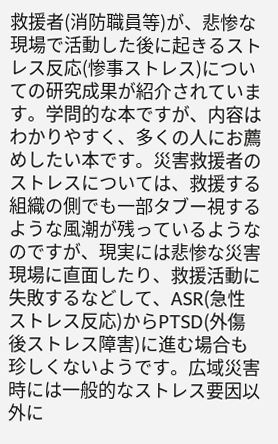救援者(消防職員等)が、悲惨な現場で活動した後に起きるストレス反応(惨事ストレス)についての研究成果が紹介されています。学問的な本ですが、内容はわかりやすく、多くの人にお薦めしたい本です。災害救援者のストレスについては、救援する組織の側でも一部タブー視するような風潮が残っているようなのですが、現実には悲惨な災害現場に直面したり、救援活動に失敗するなどして、ASR(急性ストレス反応)からPTSD(外傷後ストレス障害)に進む場合も珍しくないようです。広域災害時には一般的なストレス要因以外に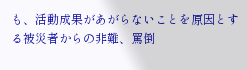も、活動成果があがらないことを原因とする被災者からの非難、罵倒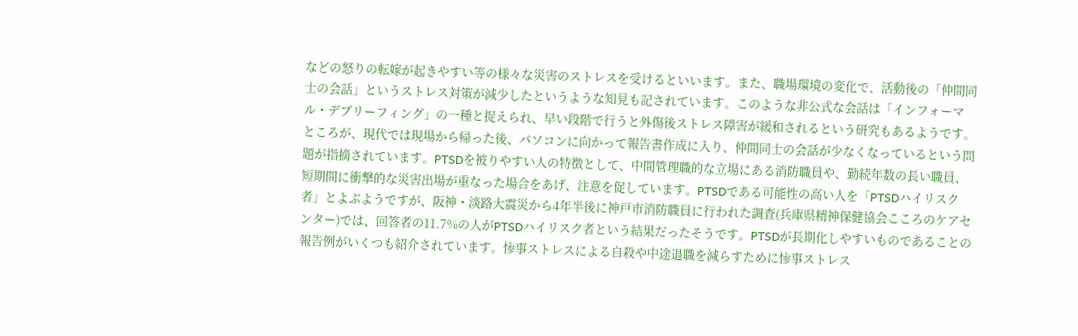などの怒りの転嫁が起きやすい等の様々な災害のストレスを受けるといいます。また、職場環境の変化で、活動後の「仲間同士の会話」というストレス対策が減少したというような知見も記されています。このような非公式な会話は「インフォーマル・デブリーフィング」の一種と捉えられ、早い段階で行うと外傷後ストレス障害が緩和されるという研究もあるようです。ところが、現代では現場から帰った後、パソコンに向かって報告書作成に入り、仲間同士の会話が少なくなっているという問題が指摘されています。PTSDを被りやすい人の特徴として、中間管理職的な立場にある消防職員や、勤続年数の長い職員、短期間に衝撃的な災害出場が重なった場合をあげ、注意を促しています。PTSDである可能性の高い人を「PTSDハイリスク者」とよぶようですが、阪神・淡路大震災から4年半後に神戸市消防職員に行われた調査(兵庫県精神保健協会こころのケアセンター)では、回答者の11.7%の人がPTSDハイリスク者という結果だったそうです。PTSDが長期化しやすいものであることの報告例がいくつも紹介されています。惨事ストレスによる自殺や中途退職を減らすために惨事ストレス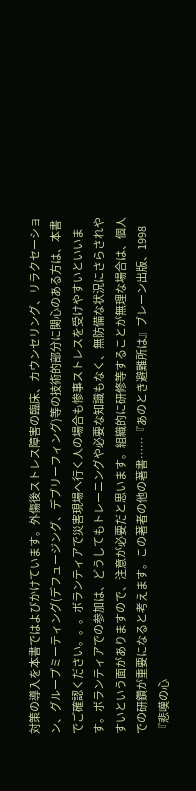対策の導入を本書ではよびかけています。外傷後ストレス障害の臨床、カウンセリング、リラクセーション、グループミーティング(デフュージング、デブリーフィング)等の技術的部分に関心のある方は、本書でご確認ください。。。ボランティアで災害現場へ行く人の場合も惨事ストレスを受けやすいといいます。ボランティアでの参加は、どうしてもトレーニングや必要な知識もなく、無防備な状況にさらされやすいという面がありますので、注意が必要だと思います。組織的に研修等することが無理な場合は、個人での研鑽が重要になると考えます。この著者の他の著書……『あのとき避難所は』ブレーン出版、1998 『悲嘆の心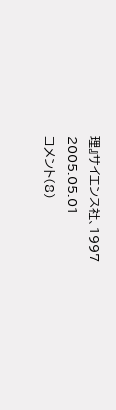理』サイエンス社、1997
2005.05.01
コメント(8)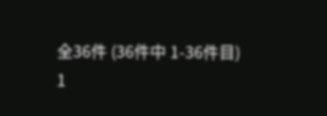全36件 (36件中 1-36件目)
1